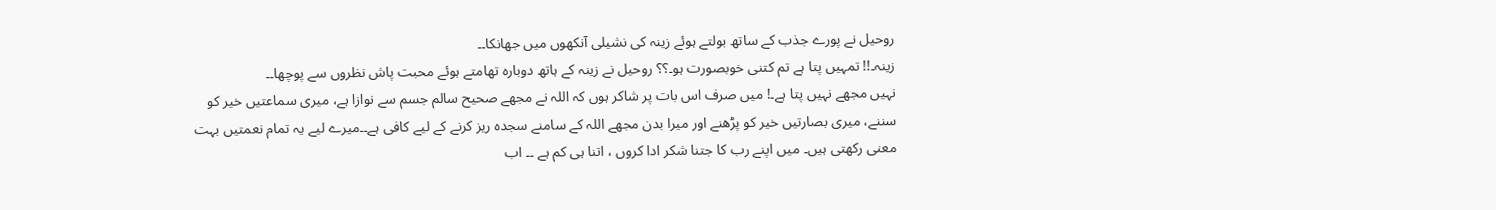روحیل نے پورے جذب کے ساتھ بولتے ہوئے زینہ کی نشیلی آنکھوں میں جھانکا۔۔
زینہ۔!! تمہیں پتا ہے تم کتنی خوبصورت ہو۔؟؟ روحیل نے زینہ کے ہاتھ دوبارہ تھامتے ہوئے محبت پاش نظروں سے پوچھا۔۔
نہیں مجھے نہیں پتا ہے۔! میں صرف اس بات پر شاکر ہوں کہ اللہ نے مجھے صحیح سالم جسم سے نوازا ہے، میری سماعتیں خیر کو سننے، میری بصارتیں خیر کو پڑھنے اور میرا بدن مجھے اللہ کے سامنے سجدہ ریز کرنے کے لیے کافی ہے۔۔میرے لیے یہ تمام نعمتیں بہت معنی رکھتی ہیں۔ میں اپنے رب کا جتنا شکر ادا کروں ، اتنا ہی کم ہے ۔۔ اب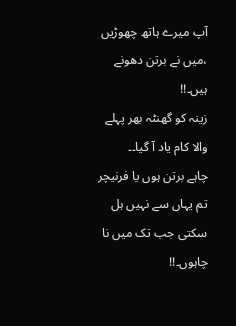آپ میرے ہاتھ چھوڑیں ،میں نے برتن دھونے ہیں۔!!
زینہ کو گھنٹہ بھر پہلے والا کام یاد آ گیا۔۔
چاہے برتن ہوں یا فرنیچر تم یہاں سے نہیں ہل سکتی جب تک میں نا چاہوں۔!!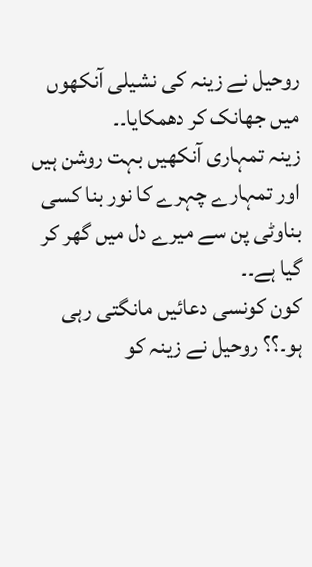روحیل نے زینہ کی نشیلی آنکھوں میں جھانک کر دھمکایا۔۔
زینہ تمہاری آنکھیں بہت روشن ہیں اور تمہارے چہرے کا نور بنا کسی بناوٹی پن سے میرے دل میں گھر کر گیا ہے۔۔
کون کونسی دعائیں مانگتی رہی ہو۔؟؟ روحیل نے زینہ کو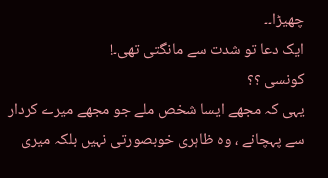چھیڑا۔۔
ایک دعا تو شدت سے مانگتی تھی۔!
کونسی ؟؟
یہی کہ مجھے ایسا شخص ملے جو مجھے میرے کردار سے پہچانے ، وہ ظاہری خوبصورتی نہیں بلکہ میری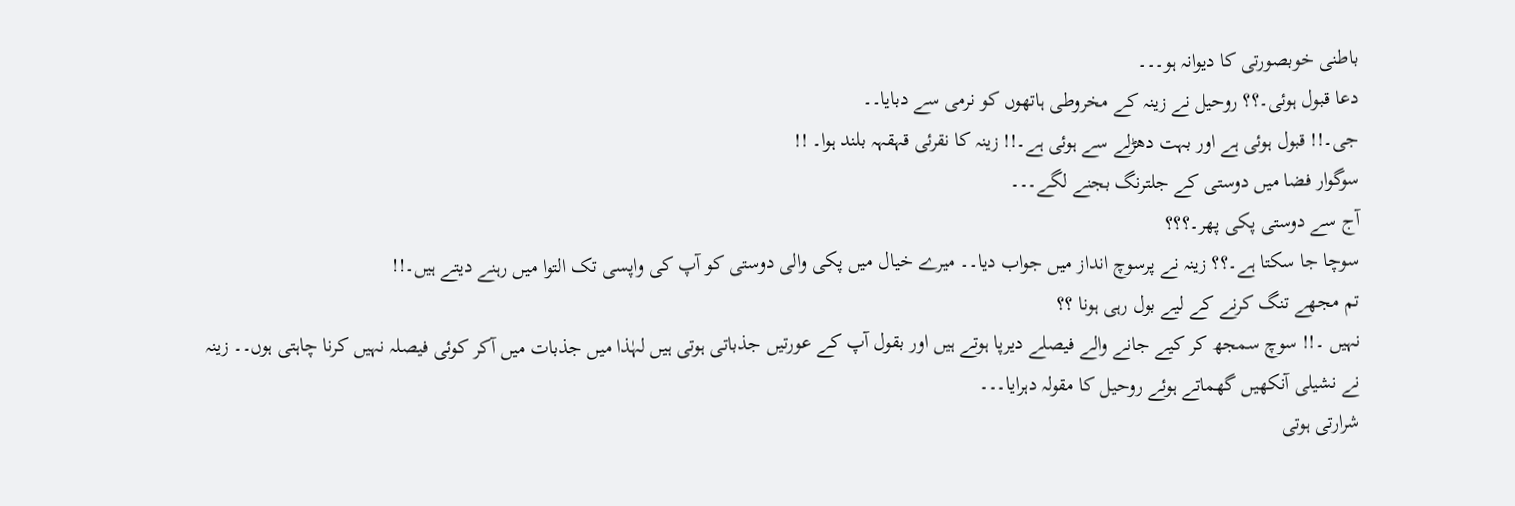باطنی خوبصورتی کا دیوانہ ہو۔۔۔
دعا قبول ہوئی۔؟؟ روحیل نے زینہ کے مخروطی ہاتھوں کو نرمی سے دبایا۔۔
جی۔!! قبول ہوئی ہے اور بہت دھڑلے سے ہوئی ہے۔!! زینہ کا نقرئی قہقہہ بلند ہوا۔ !!
سوگوار فضا میں دوستی کے جلترنگ بجنے لگے۔۔۔
آج سے دوستی پکی پھر۔؟؟؟
سوچا جا سکتا ہے۔؟؟ زینہ نے پرسوچ انداز میں جواب دیا۔۔ میرے خیال میں پکی والی دوستی کو آپ کی واپسی تک التوا میں رہنے دیتے ہیں۔!!
تم مجھے تنگ کرنے کے لیے بول رہی ہونا ؟؟
نہیں ۔!! سوچ سمجھ کر کیے جانے والے فیصلے دیرپا ہوتے ہیں اور بقول آپ کے عورتیں جذباتی ہوتی ہیں لہٰذا میں جذبات میں آکر کوئی فیصلہ نہیں کرنا چاہتی ہوں۔۔ زینہ نے نشیلی آنکھیں گھماتے ہوئے روحیل کا مقولہ دہرایا۔۔۔
شرارتی ہوتی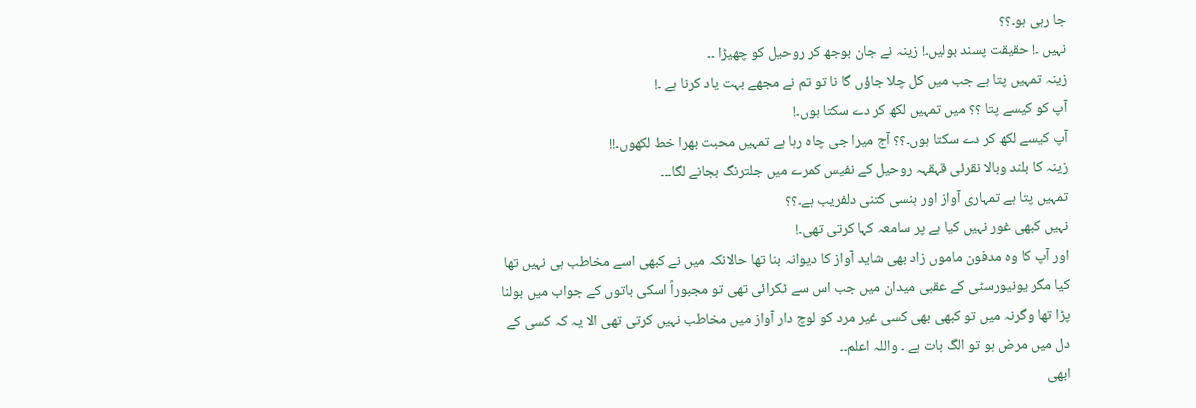جا رہی ہو۔؟؟
نہیں ۔! حقیقت پسند بولیں۔! زینہ نے جان بوجھ کر روحیل کو چھیڑا ۔۔
زینہ تمہیں پتا ہے جب میں کل چلا جاؤں گا نا تو تم نے مجھے بہت یاد کرنا ہے ۔!
آپ کو کیسے پتا ؟؟ میں تمہیں لکھ کر دے سکتا ہوں۔!
آپ کیسے لکھ کر دے سکتا ہوں۔؟؟ آج میرا جی چاہ رہا ہے تمہیں محبت بھرا خط لکھوں۔!!
زینہ کا بلند وبالا نقرئی قہقہہ روحیل کے نفیس کمرے میں جلترنگ بجانے لگا۔۔۔
تمہیں پتا ہے تمہاری آواز اور ہنسی کتنی دلفریب ہے۔؟؟
نہیں کبھی غور نہیں کیا ہے پر سامعہ کہا کرتی تھی۔!
اور آپ کا وہ مدفون ماموں زاد بھی شاید آواز کا دیوانہ بنا تھا حالانکہ میں نے کبھی اسے مخاطب ہی نہیں تھا کیا مگر یونیورسٹی کے عقبی میدان میں جب اس سے ٹکرائی تھی تو مجبوراً اسکی باتوں کے جواب میں بولنا پڑا تھا وگرنہ میں تو کبھی بھی کسی غیر مرد کو لوچ دار آواز میں مخاطب نہیں کرتی تھی الا یہ کہ کسی کے دل میں مرض ہو تو الگ بات ہے ۔ واللہ اعلم۔۔
ابھی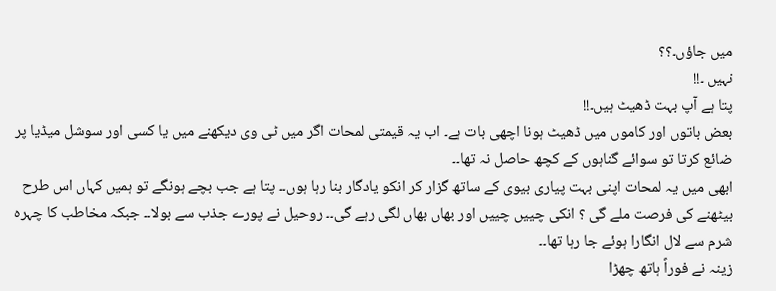میں جاؤں۔؟؟
نہیں ۔!!
پتا ہے آپ بہت ڈھیٹ ہیں۔!!
بعض باتوں اور کاموں میں ڈھیٹ ہونا اچھی بات ہے۔ اب یہ قیمتی لمحات اگر میں ٹی وی دیکھنے میں یا کسی اور سوشل میڈیا پر ضائع کرتا تو سوائے گناہوں کے کچھ حاصل نہ تھا۔۔
ابھی میں یہ لمحات اپنی بہت پیاری بیوی کے ساتھ گزار کر انکو یادگار بنا رہا ہوں۔۔ پتا ہے جب بچے ہونگے تو ہمیں کہاں اس طرح بیٹھنے کی فرصت ملے گی ؟ انکی چییں چییں اور بھاں بھاں لگی رہے گی۔۔ روحیل نے پورے جذب سے بولا۔۔ جبکہ مخاطب کا چہرہ شرم سے لال انگارا ہوئے جا رہا تھا۔۔
زینہ نے فوراً ہاتھ چھڑا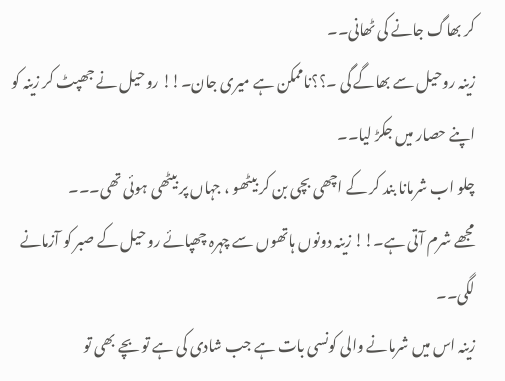کر بھاگ جانے کی ٹھانی۔۔
زینہ روحیل سے بھاگے گی ۔؟؟ناممکن ہے میری جان۔!! روحیل نے جھپٹ کر زینہ کو اپنے حصار میں جکڑ لیا۔۔
چلو اب شرمانا بند کر کے اچھی بچی بن کر بیٹھو ، جہاں پر بیٹھی ہوئی تھی۔۔۔
مجھے شرم آتی ہے۔!! زینہ دونوں ہاتھوں سے چہرہ چھپائے روحیل کے صبر کو آزمانے لگی۔۔
زینہ اس میں شرمانے والی کونسی بات ہے جب شادی کی ہے تو بچے بھی تو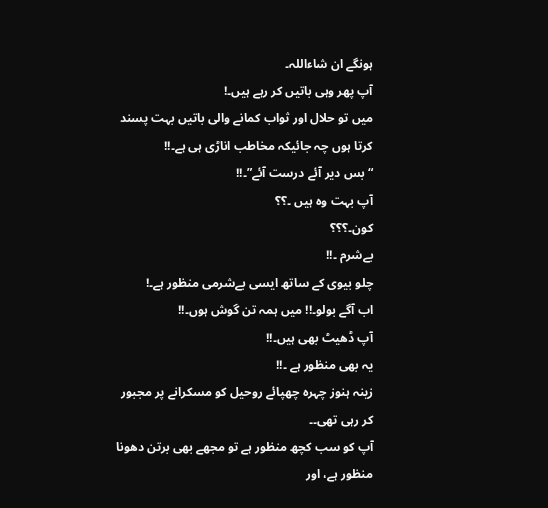ہونگے ان شاءاللہ۔
آپ پھر وہی باتیں کر رہے ہیں۔!
میں تو حلال اور ثواب کمانے والی باتیں بہت پسند کرتا ہوں چہ جائیکہ مخاطب اناڑی ہی ہے۔!!
“بس دیر آئے درست آئے”۔!!
آپ بہت وہ ہیں ۔؟؟
کون۔؟؟؟
بےشرم ۔!!
چلو بیوی کے ساتھ ایسی بےشرمی منظور ہے۔!
اب آگے بولو۔!! میں ہمہ تن گوش ہوں۔!!
آپ ڈھیٹ بھی ہیں۔!!
یہ بھی منظور ہے ۔!!
زینہ ہنوز چہرہ چھپائے روحیل کو مسکرانے پر مجبور کر رہی تھی۔۔
آپ کو سب کچھ منظور ہے تو مجھے بھی برتن دھونا منظور ہے، اور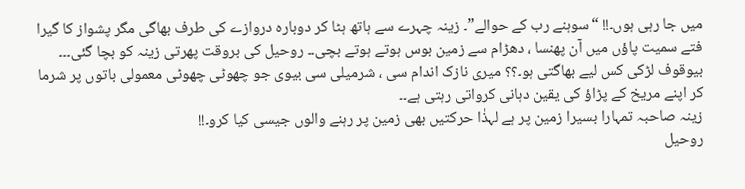میں جا رہی ہوں۔!! “سوہنے رب کے حوالے”۔ زینہ چہرے سے ہاتھ ہٹا کر دوبارہ دروازے کی طرف بھاگی مگر پشواز کا گیرا فتے سمیت پاؤں میں آن پھنسا ، دھڑام سے زمین بوس ہوتے ہوتے بچی۔۔ روحیل کی بروقت پھرتی زینہ کو بچا گئی۔۔۔
بیوقوف لڑکی کس لیے بھاگتی ہو۔؟؟ میری نازک اندام سی ، شرمیلی سی بیوی جو چھوٹی چھوٹی معمولی باتوں پر شرما کر اپنے مریخ کے پڑاؤ کی یقین دہانی کرواتی رہتی ہے۔۔
زینہ صاحبہ تمہارا بسیرا زمین پر ہے لہذٰا حرکتیں بھی زمین پر رہنے والوں جیسی کیا کرو۔!!
روحیل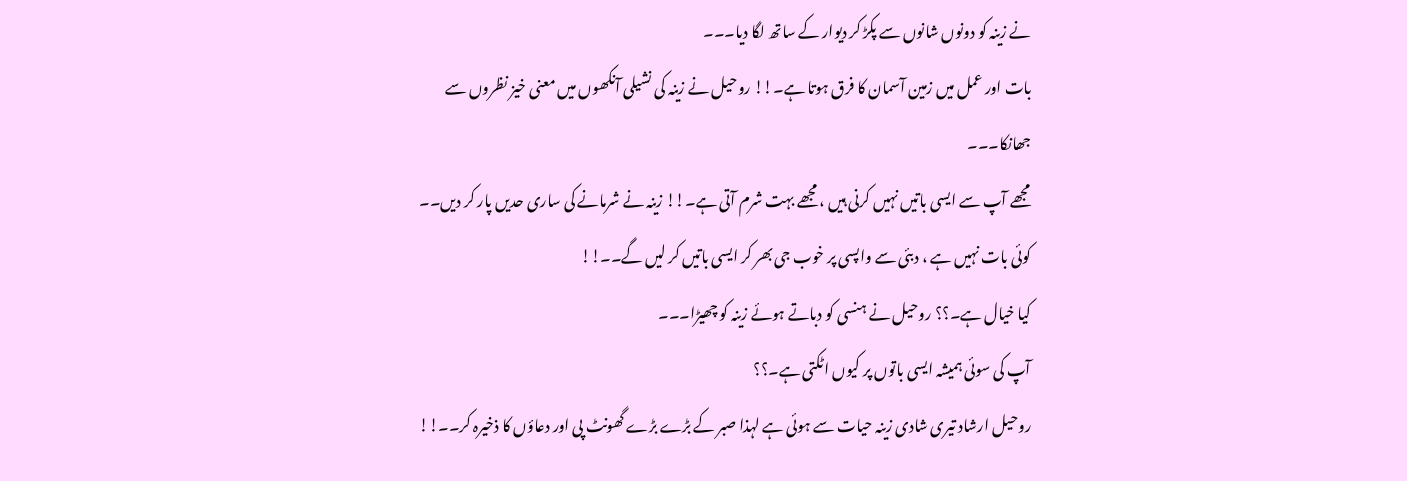نے زینہ کو دونوں شانوں سے پکڑ کر دیوار کے ساتھ لگا دیا۔۔۔
بات اور عمل میں زمین آسمان کا فرق ہوتا ہے۔!! روحیل نے زینہ کی نشیلی آنکھوں میں معنی خیز نظروں سے جھانکا۔۔۔
مجھے آپ سے ایسی باتیں نہیں کرنی ہیں ، مجھے بہت شرم آتی ہے۔!! زینہ نے شرمانے کی ساری حدیں پار کر دیں۔۔
کوئی بات نہیں ہے ، دبئی سے واپسی پر خوب جی بھر کر ایسی باتیں کر لیں گے۔۔!!
کیا خیال ہے۔؟؟ روحیل نے ہنسی کو دباتے ہوئے زینہ کو چھیڑا۔۔۔
آپ کی سوئی ہمیشہ ایسی باتوں پر کیوں اٹکتی ہے۔؟؟
روحیل ارشاد تیری شادی زینہ حیات سے ہوئی ہے لہذا صبر کے بڑے بڑے گھونٹ پی اور دعاؤں کا ذخیرہ کر۔۔!!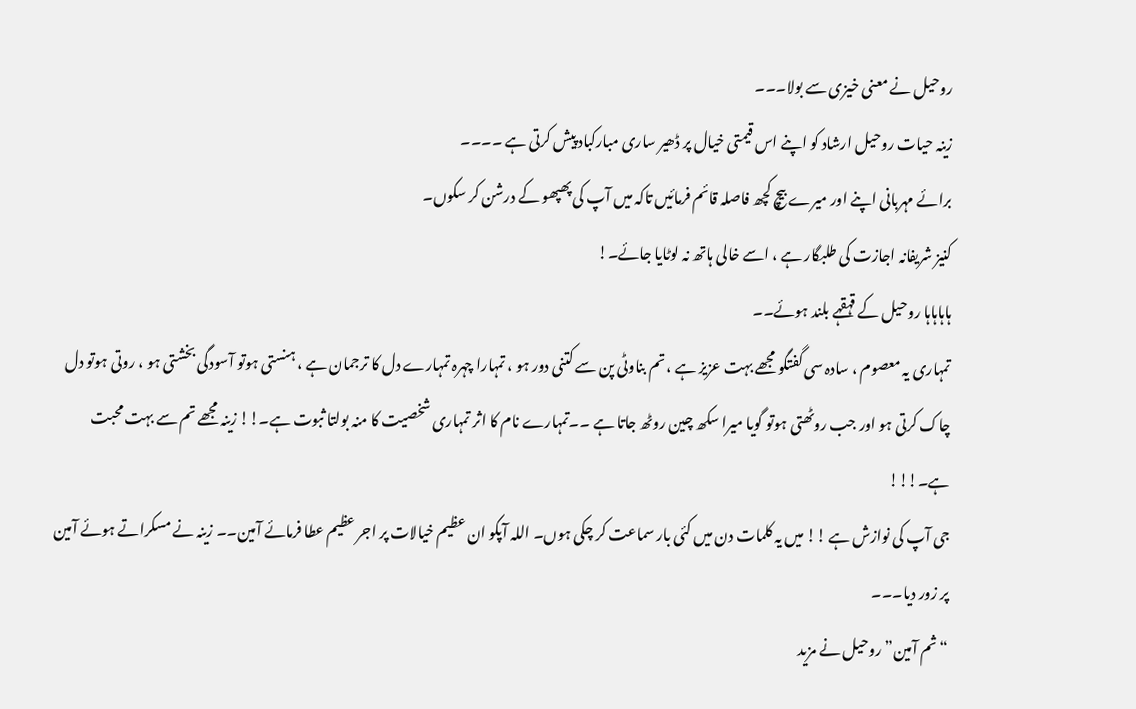روحیل نے معنی خیزی سے بولا۔۔۔
زینہ حیات روحیل ارشاد کو اپنے اس قیمتی خیال پر ڈھیر ساری مبارکباد پیش کرتی ہے ۔۔۔۔
برائے مہربانی اپنے اور میرے بیچ کچھ فاصلہ قائم فرمائیں تاکہ میں آپ کی پھپھو کے درشن کر سکوں۔
کنیز شریفانہ اجازت کی طلبگار ہے ، اسے خالی ہاتھ نہ لوٹایا جائے۔!
ہاہاہاہا روحیل کے قہقہے بلند ہوئے۔۔
تمہاری یہ معصوم ، سادہ سی گفتگو مجھے بہت عزیز ہے ، تم بناوٹی پن سے کتنی دور ہو ، تمہارا چہرہ تمہارے دل کا ترجمان ہے ، ہنستی ہوتو آسودگی بخشتی ہو ، روتی ہوتو دل چاک کرتی ہو اور جب روٹھتی ہوتو گویا میرا سکھ چین روٹھ جاتا ہے ۔۔تمہارے نام کا اثر تمہاری شخصیت کا منہ بولتا ثبوت ہے۔!! زینہ مجھے تم سے بہت محبت ہے۔!!!
جی آپ کی نوازش ہے !! میں یہ کلمات دن میں کئی بار سماعت کر چکی ہوں۔ اللہ آپکو ان عظیم خیالات پر اجر عظیم عطا فرمائے آمین۔۔ زینہ نے مسکراتے ہوئے آمین پر زور دیا۔۔۔
“ثم آمین” روحیل نے مزید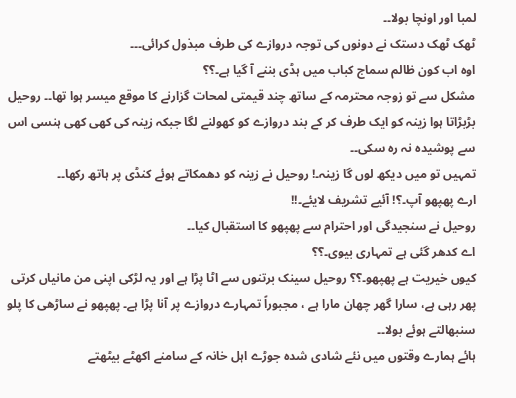لمبا اور اونچا بولا۔۔
ٹھک ٹھک دستک نے دونوں کی توجہ دروازے کی طرف مبذول کرائی۔۔۔
اوہ اب کون ظالم سماج کباب میں ہڈی بننے آ گیا ہے۔؟؟
مشکل سے تو زوجہ محترمہ کے ساتھ چند قیمتی لمحات گزارنے کا موقع میسر ہوا تھا۔۔ روحیل بڑبڑاتا ہوا زینہ کو ایک طرف کر کے بند دروازے کو کھولنے لگا جبکہ زینہ کی کھی کھی ہنسی اس سے پوشیدہ نہ رہ سکی۔۔
تمہیں تو میں دیکھ لوں گا زینہ۔! روحیل نے زینہ کو دھمکاتے ہوئے کنڈی پر ہاتھ رکھا۔۔
ارے پھپھو آپ۔؟! آئیے تشریف لایئے۔!!
روحیل نے سنجیدگی اور احترام سے پھپھو کا استقبال کیا۔۔
اے کدھر گئی ہے تمہاری بیوی۔؟؟
کیوں خیریت ہے پھپھو۔؟؟ روحیل سینک برتنوں سے اٹا پڑا ہے اور یہ لڑکی اپنی من مانیاں کرتی پھر رہی ہے، سارا گھر چھان مارا ہے ، مجبوراً تمہارے دروازے پر آنا پڑا ہے۔ پھپھو نے ساڑھی کا پلو سنبھالتے ہوئے بولا۔۔
ہائے ہمارے وقتوں میں نئے شادی شدہ جوڑے اہل خانہ کے سامنے اکھٹے بیٹھتے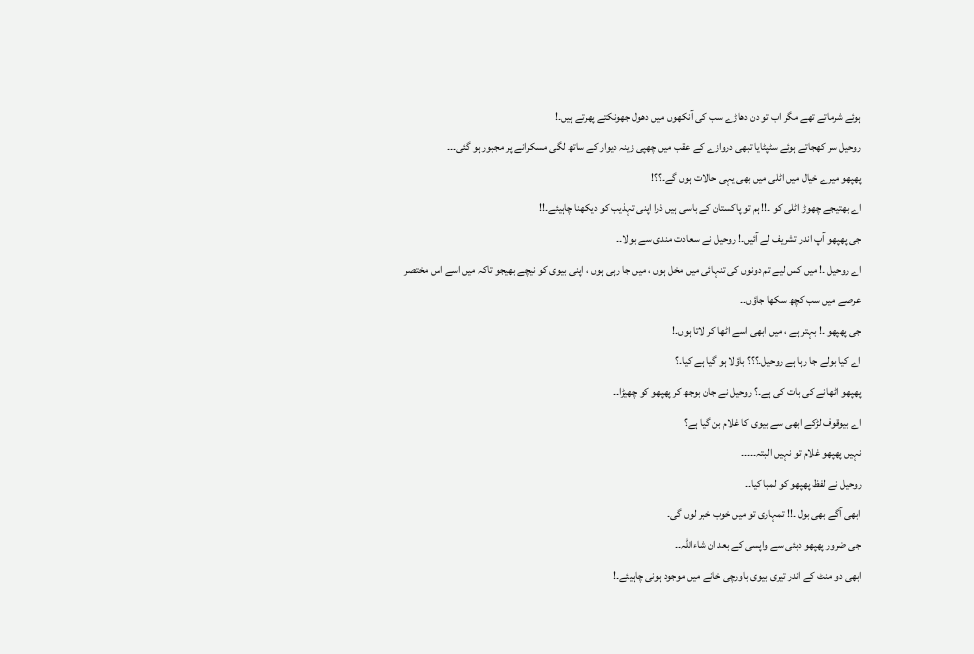ہوئے شرماتے تھے مگر اب تو دن دھاڑے سب کی آنکھوں میں دھول جھونکتے پھرتے ہیں۔!
روحیل سر کھجاتے ہوئے سٹپٹایا تبھی دروازے کے عقب میں چھپی زینہ دیوار کے ساتھ لگی مسکرانے پر مجبور ہو گئی۔۔۔
پھپھو میرے خیال میں اٹلی میں بھی یہی حالات ہوں گے۔؟؟!
اے بھتیجے چھوڑ اٹلی کو ۔!! ہم تو پاکستان کے باسی ہیں ذرا اپنی تہذیب کو دیکھنا چاہیئے۔!!
جی پھپھو آپ اندر تشریف لے آئیں۔! روحیل نے سعادت مندی سے بولا۔۔
اے روحیل ۔! میں کس لیے تم دونوں کی تنہائی میں مخل ہوں ، میں جا رہی ہوں ، اپنی بیوی کو نیچے بھیجو تاکہ میں اسے اس مختصر عرصے میں سب کچھ سکھا جاؤں۔۔
جی پھپھو ۔! بہتر ہے ، میں ابھی اسے اٹھا کر لاتا ہوں۔!
اے کیا بولے جا رہا ہے روحیل۔؟؟؟ باؤلا ہو گیا ہے کیا۔؟
پھپھو اٹھانے کی بات کی ہے۔؟ روحیل نے جان بوجھ کر پھپھو کو چھیڑا۔۔
اے بیوقوف لڑکے ابھی سے بیوی کا غلام بن گیا ہے؟
نہیں پھپھو غلام تو نہیں البتہ۔۔۔۔۔
روحیل نے لفظ پھپھو کو لمبا کیا۔۔
ابھی آگے بھی بول ۔!! تمہاری تو میں خوب خبر لوں گی۔
جی ضرور پھپھو دبئی سے واپسی کے بعد ان شاءاللہ۔۔
ابھی دو منٹ کے اندر تیری بیوی باورچی خانے میں موجود ہونی چاہیئے۔!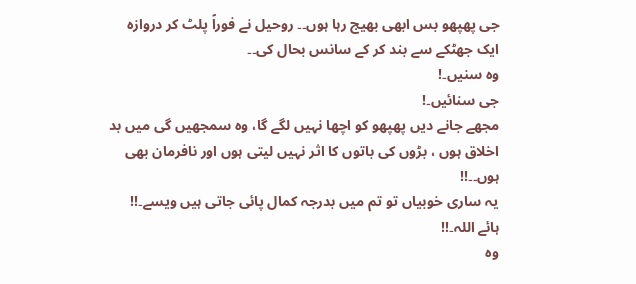جی پھپھو بس ابھی بھیج رہا ہوں۔۔ روحیل نے فوراً پلٹ کر دروازہ ایک جھٹکے سے بند کر کے سانس بحال کی۔۔
وہ سنیں۔!
جی سنائیں۔!
مجھے جانے دیں پھپھو کو اچھا نہیں لگے گا، وہ سمجھیں گی میں بد اخلاق ہوں ، بڑوں کی باتوں کا اثر نہیں لیتی ہوں اور نافرمان بھی ہوں۔۔!!
یہ ساری خوبیاں تو تم میں بدرجہ کمال پائی جاتی ہیں ویسے۔!!
ہائے اللہ۔!!
وہ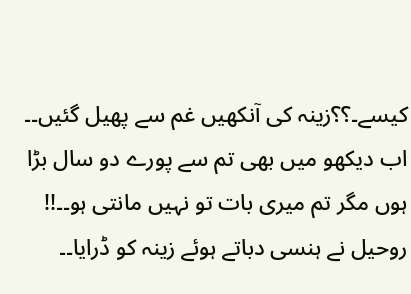کیسے۔؟؟زینہ کی آنکھیں غم سے پھیل گئیں۔۔
اب دیکھو میں بھی تم سے پورے دو سال بڑا ہوں مگر تم میری بات تو نہیں مانتی ہو۔۔!! روحیل نے ہنسی دباتے ہوئے زینہ کو ڈرایا۔۔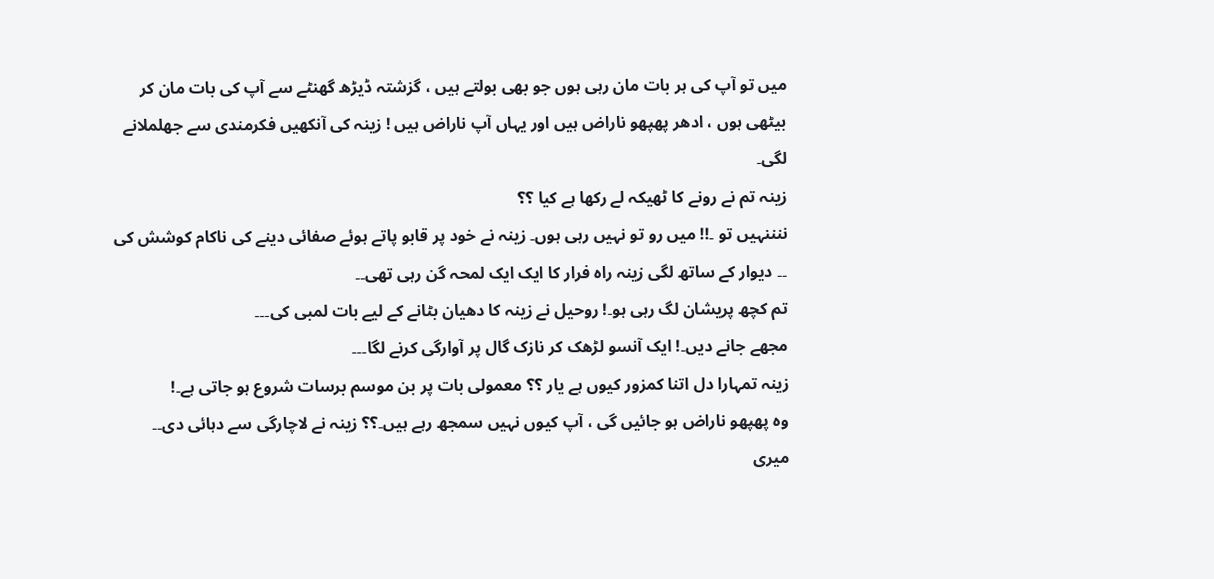میں تو آپ کی ہر بات مان رہی ہوں جو بھی بولتے ہیں ، گزشتہ ڈیڑھ گھنٹے سے آپ کی بات مان کر بیٹھی ہوں ، ادھر پھپھو ناراض ہیں اور یہاں آپ ناراض ہیں ! زینہ کی آنکھیں فکرمندی سے جھلملانے لگی۔
زینہ تم نے رونے کا ٹھیکہ لے رکھا ہے کیا ؟؟
ننننہیں تو ۔!! میں رو تو نہیں رہی ہوں۔ زینہ نے خود پر قابو پاتے ہوئے صفائی دینے کی ناکام کوشش کی ۔۔ دیوار کے ساتھ لگی زینہ راہ فرار کا ایک ایک لمحہ گن رہی تھی۔۔
تم کچھ پریشان لگ رہی ہو۔! روحیل نے زینہ کا دھیان بٹانے کے لیے بات لمبی کی۔۔۔
مجھے جانے دیں۔! ایک آنسو لڑھک کر نازک گال پر آوارگی کرنے لگا۔۔۔
زینہ تمہارا دل اتنا کمزور کیوں ہے یار ؟؟ معمولی بات پر بن موسم برسات شروع ہو جاتی ہے۔!
وہ پھپھو ناراض ہو جائیں گی ، آپ کیوں نہیں سمجھ رہے ہیں۔؟؟ زینہ نے لاچارگی سے دہائی دی۔۔
میری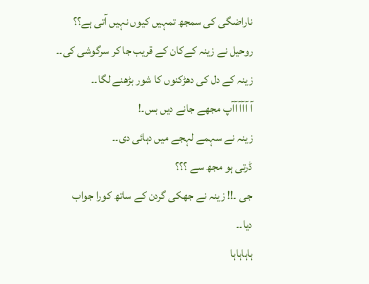ناراضگی کی سمجھ تمہیں کیوں نہیں آتی ہے؟؟
روحیل نے زینہ کےکان کے قریب جا کر سرگوشی کی۔۔ زینہ کے دل کی دھڑکنوں کا شور بڑھنے لگا۔۔
آ آآآآآپ مجھے جانے دیں بس۔!
زینہ نے سہمے لہجے میں دہائی دی۔۔
ڈرتی ہو مجھ سے ؟؟؟
جی ۔!! زینہ نے جھکی گردن کے ساتھ کورا جواب دیا۔۔
ہاہاہاہا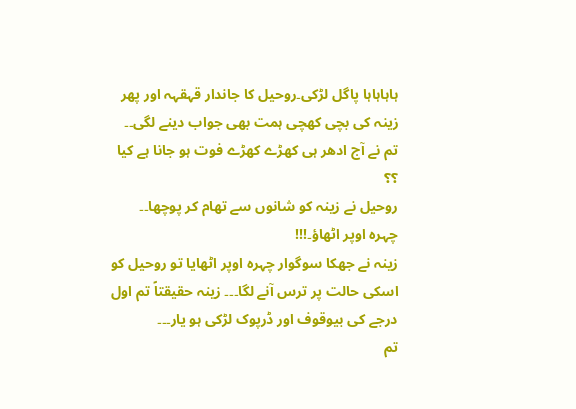ہاہاہاہا پاگل لڑکی۔روحیل کا جاندار قہقہہ اور پھر زینہ کی بچی کھچی ہمت بھی جواب دینے لگی۔۔
تم نے آج ادھر ہی کھڑے کھڑے فوت ہو جانا ہے کیا ؟؟
روحیل نے زینہ کو شانوں سے تھام کر پوچھا۔۔
چہرہ اوپر اٹھاؤ۔!!!
زینہ نے جھکا سوگوار چہرہ اوپر اٹھایا تو روحیل کو اسکی حالت پر ترس آنے لگا۔۔۔ زینہ حقیقتاً تم اول درجے کی بیوقوف اور ڈرپوک لڑکی ہو یار۔۔۔
تم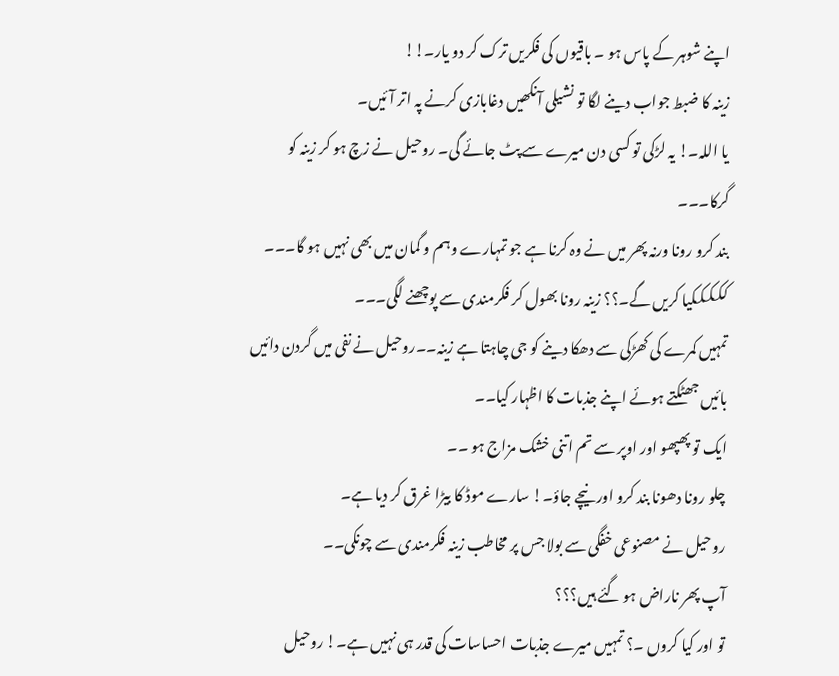اپنے شوہر کے پاس ہو ۔ باقیوں کی فکریں ترک کر دو یار۔!!
زینہ کا ضبط جواب دینے لگا تو نشیلی آنکھیں دغابازی کرنے پہ اتر آئیں۔
یا اللہ۔! یہ لڑکی تو کسی دن میرے سے پٹ جائے گی۔ روحیل نے زچ ہو کر زینہ کو گرکا۔۔۔
بند کرو رونا ورنہ پھر میں نے وہ کرنا ہے جو تمہارے وہم و گمان میں بھی نہیں ہو گا۔۔۔
کککککیا کریں گے۔؟؟ زینہ رونا بھول کر فکرمندی سے پوچھنے لگی۔۔۔
تمہیں کمرے کی کھڑکی سے دھکا دینے کو جی چاہتا ہے زینہ۔۔روحیل نے نفی میں گردن دائیں بائیں جھٹکتے ہوئے اپنے جذبات کا اظہار کیا۔۔
ایک تو پھپھو اور اوپر سے تم اتنی خشک مزاج ہو ۔۔
چلو رونا دھونا بند کرو اور نیچے جاؤ۔! سارے موڈ کا بیڑا غرق کر دیا ہے۔
روحیل نے مصنوعی خفگی سے بولا جس پر مخاطب زینہ فکرمندی سے چونکی۔۔
آپ پھر ناراض ہو گئے ہیں؟؟؟
تو اور کیا کروں ۔؟ تمہیں میرے جذبات احساسات کی قدر ہی نہیں ہے۔! روحیل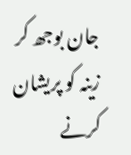جان بوجھ کر زینہ کو پریشان کرنے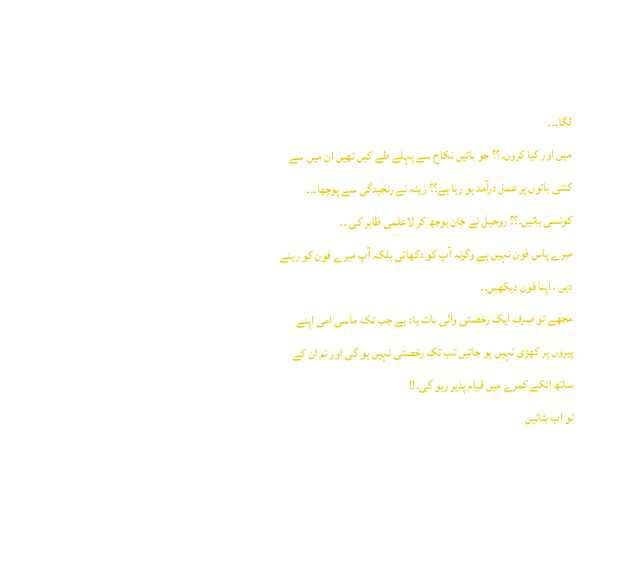لگا۔۔۔
میں اور کیا کروں۔؟؟ جو باتیں نکاح سے پہلے طے کیں تھیں ان میں سے کتنی باتوں پر عمل درآمد ہو رہا ہے؟؟ زینہ نے رنجیدگی سے پوچھا۔۔۔
کونسی باتیں۔؟؟ روحیل نے جان بوجھ کر لاعلمی ظاہر کی ۔۔
میرے پاس فون نہیں ہے وگرنہ آپ کو دکھاتی بلکہ آپ میرے فون کو رہنے دیں ، اپنا فون دیکھیں۔۔
مجھے تو صرف ایک رخصتی والی بات یاد ہے جب تک ماسی امی اپنے پیروں پر کھڑی نہیں ہو جاتیں تب تک رخصتی نہیں ہو گی اور تم ان کے ساتھ انکے کمرے میں قیام پذیر رہو گی۔!!
تو اب بتائیں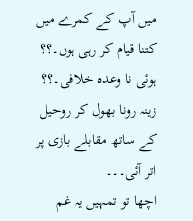میں آپ کے کمرے میں کتنا قیام کر رہی ہوں۔؟؟ ہوئی نا وعدہ خلافی۔؟؟ زینہ رونا بھول کر روحیل کے ساتھ مقابلے بازی پر اتر آئی۔۔۔
اچھا تو تمہیں یہ غم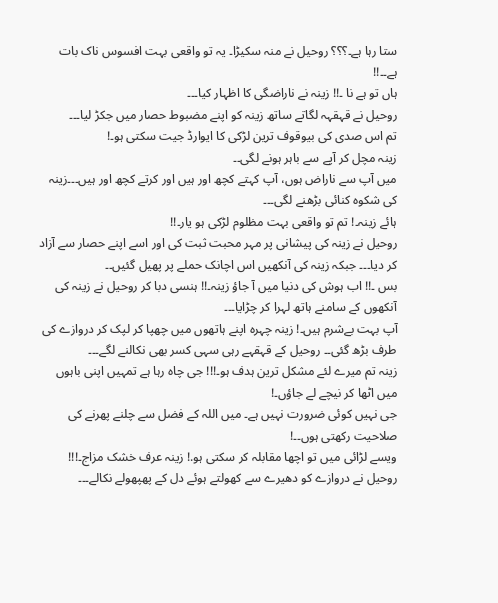ستا رہا ہے۔؟؟؟ روحیل نے منہ سکیڑا۔ یہ تو واقعی بہت افسوس ناک بات ہے۔۔!!
ہاں تو ہے نا ۔!! زینہ نے ناراضگی کا اظہار کیا۔۔۔
روحیل نے قہقہہ لگاتے ساتھ زینہ کو اپنے مضبوط حصار میں جکڑ لیا۔۔۔
تم اس صدی کی بیوقوف ترین لڑکی کا ایوارڈ جیت سکتی ہو۔!
زینہ مچل کر آپے سے باہر ہونے لگی۔۔
میں آپ سے ناراض ہوں، آپ کہتے کچھ اور ہیں اور کرتے کچھ اور ہیں۔۔۔زینہ کی شکوہ کنائی بڑھنے لگی۔۔۔
ہائے زینہ۔! تم تو واقعی بہت مظلوم لڑکی ہو یار۔!!
روحیل نے زینہ کی پیشانی پر مہر محبت ثبت کی اور اسے اپنے حصار سے آزاد کر دیا۔۔۔ جبکہ زینہ کی آنکھیں اس اچانک حملے پر پھیل گئیں۔۔
بس ۔!! اب ہوش کی دنیا میں آ جاؤ زینہ۔!! ہنسی دبا کر روحیل نے زینہ کی آنکھوں کے سامنے ہاتھ لہرا کر چڑایا۔۔۔
آپ بہت بےشرم ہیں۔! زینہ چہرہ اپنے ہاتھوں میں چھپا کر لپک کر دروازے کی طرف بڑھ گئی۔۔ روحیل کے قہقہے رہی سہی کسر بھی نکالنے لگے۔۔۔
زینہ تم میرے لئے مشکل ترین ہدف ہو۔!!! جی چاہ رہا ہے تمہیں اپنی باہوں میں اٹھا کر نیچے لے جاؤں۔!
جی نہیں کوئی ضرورت نہیں ہے۔ میں اللہ کے فضل سے چلنے پھرنے کی صلاحیت رکھتی ہوں۔۔!
ویسے لڑائی میں تو اچھا مقابلہ کر سکتی ہو.! زینہ عرف خشک مزاج۔!!! روحیل نے دروازے کو دھیرے سے کھولتے ہوئے دل کے پھپھولے نکالے۔۔۔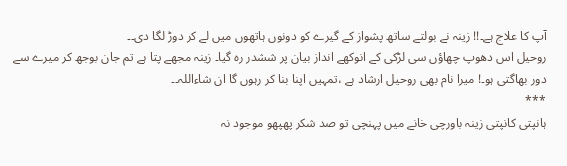آپ کا علاج ہے۔!! زینہ نے بولتے ساتھ پشواز کے گیرے کو دونوں ہاتھوں میں لے کر دوڑ لگا دی۔۔
روحیل اس دھوپ چھاؤں سی لڑکی کے انوکھے انداز بیان پر ششدر رہ گیا۔ زینہ مجھے پتا ہے تم جان بوجھ کر میرے سے دور بھاگتی ہو۔! میرا نام بھی روحیل ارشاد ہے ،تمہیں اپنا بنا کر رہوں گا ان شاءاللہ۔۔
***
ہانپتی کانپتی زینہ باورچی خانے میں پہنچی تو صد شکر پھپھو موجود نہ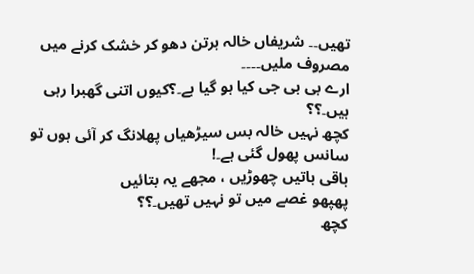تھیں۔۔ شریفاں خالہ برتن دھو کر خشک کرنے میں مصروف ملیں۔۔۔۔
ارے بی بی جی کیا ہو گیا ہے۔؟کیوں اتنی گھبرا رہی ہیں۔؟؟
کچھ نہیں خالہ بس سیڑھیاں پھلانگ کر آئی ہوں تو سانس پھول گئی ہے۔!
باقی باتیں چھوڑیں ، مجھے یہ بتائیں
پھپھو غصے میں تو نہیں تھیں۔؟؟
کچھ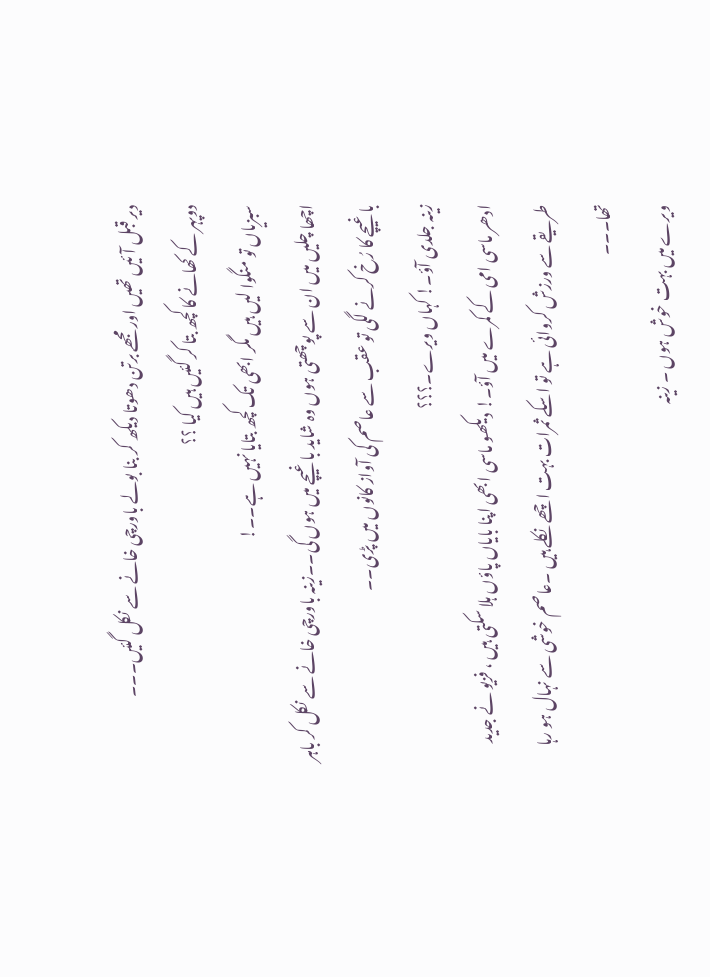دیر قبل آئیں تھیں اور مجھے برتن دھوتا دیکھ کر بنا بولے باورچی خانے سے نکل گئیں۔۔۔
دوپہر کے کھانے کا کچھ بتا کر گئیں ہیں کیا ؟؟
سبزیاں تو منگوا لیں ہیں مگر ابھی تک کچھ بتایا نہیں ہے۔۔!
اچھا چلیں میں ان سے پوچھتی ہوں وہ شاید باغیچے میں ہوں گی۔۔زینہ باورچی خانے سے نکل کر باہر باغیچے کا رُخ کرنے لگی تو عقب سے عاصم کی آواز کانوں میں پڑی۔۔
زینہ جلدی آؤ۔! کہاں ویرے۔؟؟؟
ادھر ماسی امی کے کمرے میں آؤ۔! دیکھو ماسی ابھی اپنا بایاں پاؤں ہلا سکتی ہیں ، فزیو نے جدید طریقے سے ورزش کروائی ہے تو اسکے ثمرات بہت اچھے نکلے ہیں ۔عاصم خوشی سے نہال ہو رہا تھا۔۔۔
ویرے میں بہت خوش ہوں ۔ زینہ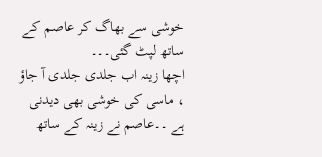خوشی سے بھاگ کر عاصم کے ساتھ لپٹ گئی۔۔۔
اچھا زینہ اب جلدی جلدی آ جاؤ ، ماسی کی خوشی بھی دیدنی ہے ۔۔عاصم نے زینہ کے ساتھ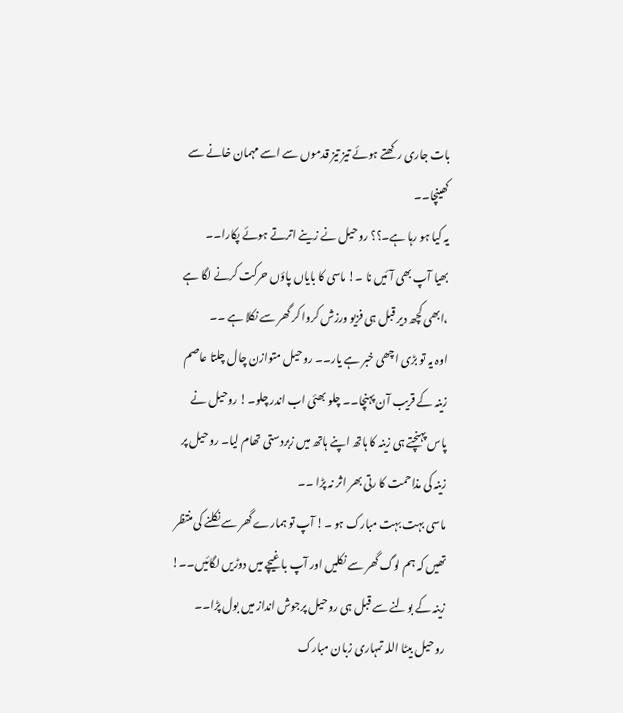بات جاری رکھتے ہوئے تیز تیز قدموں سے اسے مہمان خانے سے کھینچا۔۔
یہ کیا ہو رہا ہے۔؟؟ روحیل نے زینے اترتے ہوئے پکارا۔۔
بھیا آپ بھی آئیں نا ۔! ماسی کا بایاں پاؤں حرکت کرنے لگا ہے ،ابھی کچھ دیر قبل ہی فزیو ورزش کروا کر گھر سے نکلا ہے ۔۔
اوہ یہ تو بڑی اچھی خبر ہے یار۔۔ روحیل متوازن چال چلتا عاصم زینہ کے قریب آن پہنچا۔۔ چلو بھئی اب اندر چلو۔! روحیل نے پاس پہنچتے ہی زینہ کا ہاتھ اپنے ہاتھ میں زبردستی تھام لیا۔ روحیل پر زینہ کی مذاحمت کا رتی بھر اثر نہ پڑا ۔۔
ماسی بہت بہت مبارک ہو ۔! آپ تو ہمارے گھر سے نکلنے کی منتظر تھیں کہ ہم لوگ گھر سے نکلیں اور آپ باغیچے میں دوڑیں لگائیں۔۔! زینہ کے بولنے سے قبل ہی روحیل پرجوش انداز میں بول پڑا۔۔
روحیل بیٹا اللہ تمہاری زبان مبارک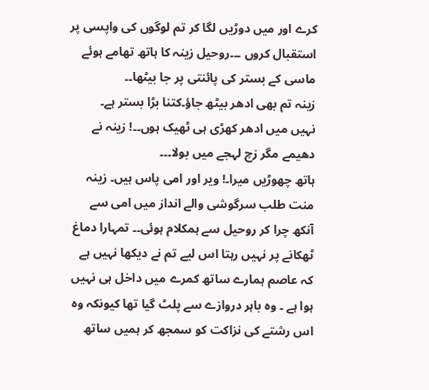کرے اور میں دوڑیں لگا کر تم لوگوں کی واپسی پر استقبال کروں ۔۔۔روحیل زینہ کا ہاتھ تھامے ہوئے ماسی کے بستر کی پائنتی پر جا بیٹھا۔۔
زینہ تم بھی ادھر بیٹھ جاؤ۔کتنا بڑا بستر ہے۔
نہیں میں ادھر کھڑی ہی ٹھیک ہوں۔۔! زینہ نے دھیمے مگر زچ لہجے میں بولا۔۔۔
ہاتھ چھوڑیں میرا۔! ویر اور امی پاس ہیں۔ زینہ منت طلب سرگوشی والے انداز میں امی سے آنکھ چرا کر روحیل سے ہمکلام ہوئی۔۔ تمہارا دماغ ٹھکانے پر نہیں رہتا اس لیے تم نے دیکھا نہیں ہے کہ عاصم ہمارے ساتھ کمرے میں داخل ہی نہیں ہوا ہے ۔ وہ باہر دروازے سے پلٹ گیا تھا کیونکہ وہ اس رشتے کی نزاکت کو سمجھ کر ہمیں ساتھ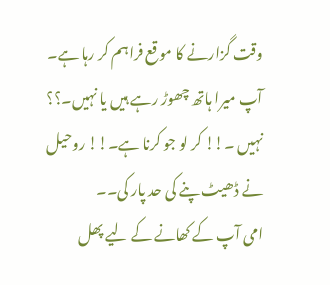وقت گزارنے کا موقع فراہم کر رہا ہے۔
آپ میرا ہاتھ چھوڑ رہے ہیں یا نہیں۔؟؟
نہیں ۔!! کر لو جو کرنا ہے۔!! روحیل نے ڈھیٹ پنے کی حد پار کی۔۔
امی آپ کے کھانے کے لیے پھل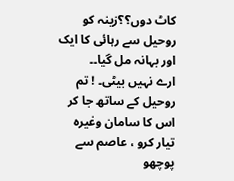کاٹ دوں؟؟زینہ کو روحیل سے رہائی کا ایک اور بہانہ مل گیا۔۔
ارے نہیں بیٹی۔ ! تم روحیل کے ساتھ جا کر اس کا سامان وغیرہ تیار کرو ، عاصم سے پوچھو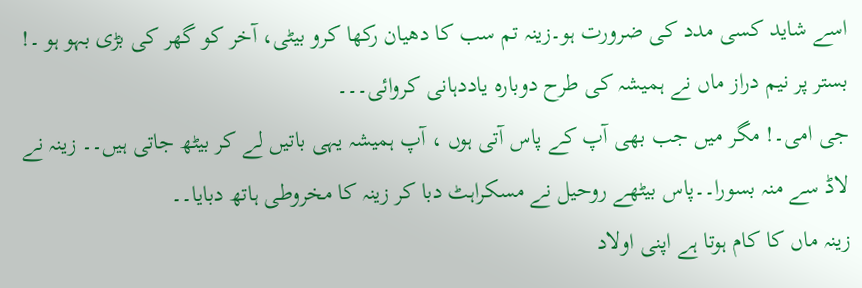اسے شاید کسی مدد کی ضرورت ہو۔زینہ تم سب کا دھیان رکھا کرو بیٹی، آخر کو گھر کی بڑی بہو ہو ۔! بستر پر نیم دراز ماں نے ہمیشہ کی طرح دوبارہ یاددہانی کروائی۔۔۔
جی امی۔! مگر میں جب بھی آپ کے پاس آتی ہوں ، آپ ہمیشہ یہی باتیں لے کر بیٹھ جاتی ہیں۔۔ زینہ نے لاڈ سے منہ بسورا۔۔پاس بیٹھے روحیل نے مسکراہٹ دبا کر زینہ کا مخروطی ہاتھ دبایا۔۔
زینہ ماں کا کام ہوتا ہے اپنی اولاد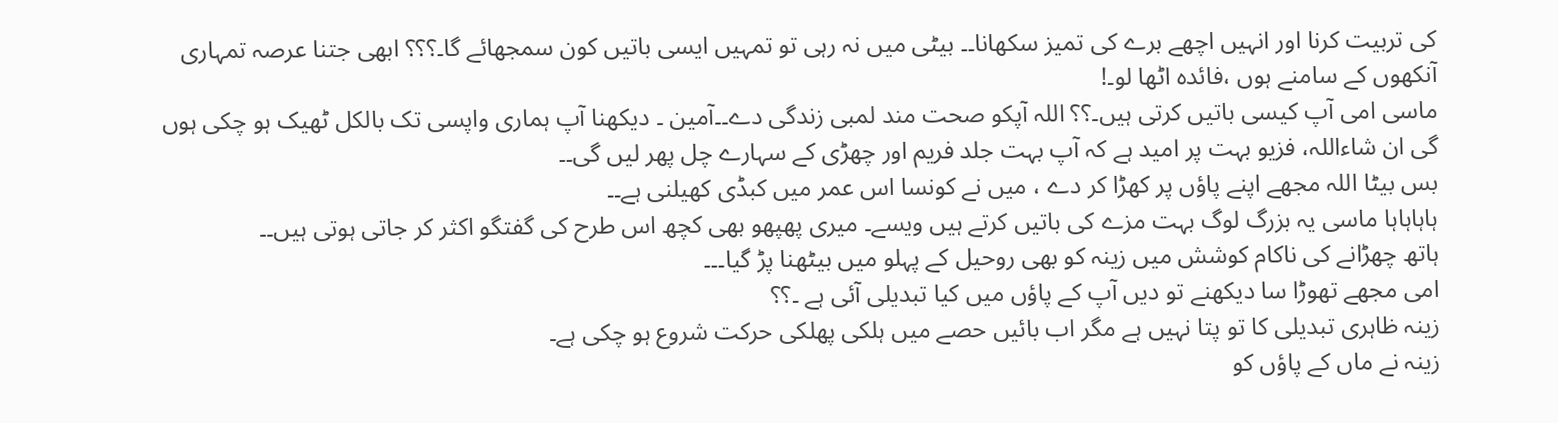کی تربیت کرنا اور انہیں اچھے برے کی تمیز سکھانا۔۔ بیٹی میں نہ رہی تو تمہیں ایسی باتیں کون سمجھائے گا۔؟؟؟ ابھی جتنا عرصہ تمہاری آنکھوں کے سامنے ہوں ،فائدہ اٹھا لو۔!
ماسی امی آپ کیسی باتیں کرتی ہیں۔؟؟ اللہ آپکو صحت مند لمبی زندگی دے۔۔آمین ۔ دیکھنا آپ ہماری واپسی تک بالکل ٹھیک ہو چکی ہوں گی ان شاءاللہ، فزیو بہت پر امید ہے کہ آپ بہت جلد فریم اور چھڑی کے سہارے چل پھر لیں گی۔۔
بس بیٹا اللہ مجھے اپنے پاؤں پر کھڑا کر دے ، میں نے کونسا اس عمر میں کبڈی کھیلنی ہے۔۔
ہاہاہاہا ماسی یہ بزرگ لوگ بہت مزے کی باتیں کرتے ہیں ویسے۔ میری پھپھو بھی کچھ اس طرح کی گفتگو اکثر کر جاتی ہوتی ہیں۔۔
ہاتھ چھڑانے کی ناکام کوشش میں زینہ کو بھی روحیل کے پہلو میں بیٹھنا پڑ گیا۔۔۔
امی مجھے تھوڑا سا دیکھنے تو دیں آپ کے پاؤں میں کیا تبدیلی آئی ہے ۔؟؟
زینہ ظاہری تبدیلی کا تو پتا نہیں ہے مگر اب بائیں حصے میں ہلکی پھلکی حرکت شروع ہو چکی ہے۔
زینہ نے ماں کے پاؤں کو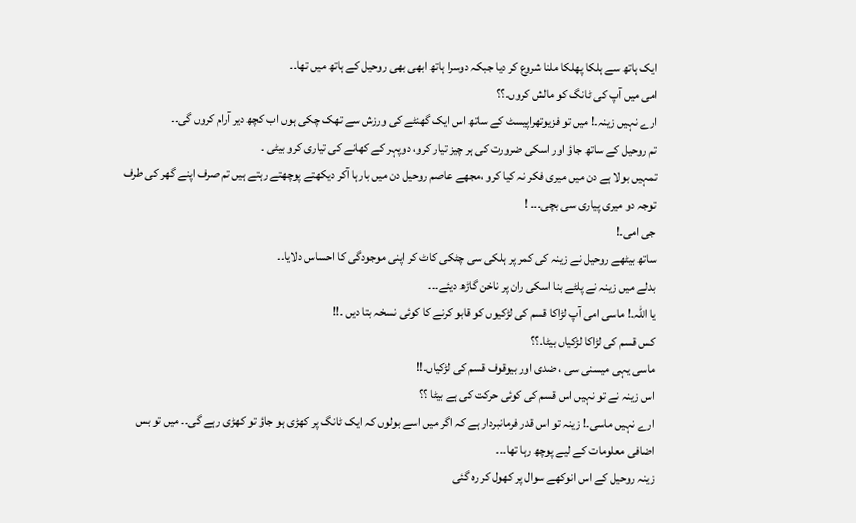ایک ہاتھ سے ہلکا پھلکا ملنا شروع کر دیا جبکہ دوسرا ہاتھ ابھی بھی روحیل کے ہاتھ میں تھا۔۔
امی میں آپ کی ٹانگ کو مالش کروں۔؟؟
ارے نہیں زینہ۔! میں تو فزیوتھراپیسٹ کے ساتھ اس ایک گھنٹے کی ورزش سے تھک چکی ہوں اب کچھ دیر آرام کروں گی۔۔
تم روحیل کے ساتھ جاؤ اور اسکی ضرورت کی ہر چیز تیار کرو، دوپہر کے کھانے کی تیاری کرو بیٹی ۔
تمہیں بولا ہے دن میں میری فکر نہ کیا کرو ،مجھے عاصم روحیل دن میں بارہا آکر دیکھتے پوچھتے رہتے ہیں تم صرف اپنے گھر کی طرف توجہ دو میری پیاری سی بچی۔۔۔ !
جی امی۔!
ساتھ بیٹھے روحیل نے زینہ کی کمر پر ہلکی سی چٹکی کاٹ کر اپنی موجودگی کا احساس دلایا۔۔
بدلے میں زینہ نے پلٹے بنا اسکی ران پر ناخن گاڑھ دیئے۔۔۔
یا اللہ۔! ماسی امی آپ لڑاکا قسم کی لڑکیوں کو قابو کرنے کا کوئی نسخہ بتا دیں ۔!!
کس قسم کی لڑاکا لڑکیاں بیٹا۔؟؟
ماسی یہی میسنی سی ، ضدی اور بیوقوف قسم کی لڑکیاں۔!!
اس زینہ نے تو نہیں اس قسم کی کوئی حرکت کی ہے بیٹا ؟؟
ارے نہیں ماسی۔! زینہ تو اس قدر فرمانبردار ہے کہ اگر میں اسے بولوں کہ ایک ٹانگ پر کھڑی ہو جاؤ تو کھڑی رہے گی۔۔ میں تو بس اضافی معلومات کے لیے پوچھ رہا تھا۔۔۔
زینہ روحیل کے اس انوکھے سوال پر کھول کر رہ گئی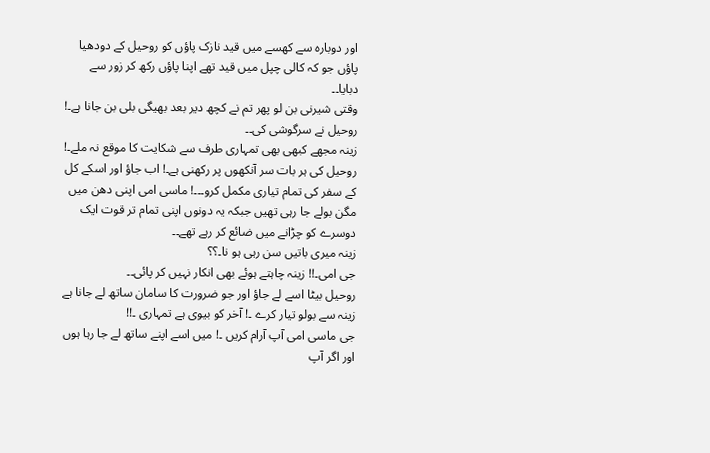اور دوبارہ سے کھسے میں قید نازک پاؤں کو روحیل کے دودھیا پاؤں جو کہ کالی چپل میں قید تھے اپنا پاؤں رکھ کر زور سے دبایا۔۔
وقتی شیرنی بن لو پھر تم نے کچھ دیر بعد بھیگی بلی بن جانا ہے۔! روحیل نے سرگوشی کی۔۔
زینہ مجھے کبھی بھی تمہاری طرف سے شکایت کا موقع نہ ملے۔! روحیل کی ہر بات سر آنکھوں پر رکھنی ہے۔! اب جاؤ اور اسکے کل کے سفر کی تمام تیاری مکمل کرو۔۔۔! ماسی امی اپنی دھن میں مگن بولے جا رہی تھیں جبکہ یہ دونوں اپنی تمام تر قوت ایک دوسرے کو چڑانے میں ضائع کر رہے تھے۔۔
زینہ میری باتیں سن رہی ہو نا۔؟؟
جی امی۔!! زینہ چاہتے ہوئے بھی انکار نہیں کر پائی۔۔
روحیل بیٹا اسے لے جاؤ اور جو ضرورت کا سامان ساتھ لے جانا ہے زینہ سے بولو تیار کرے ۔! آخر کو بیوی ہے تمہاری ۔!!
جی ماسی امی آپ آرام کریں ۔! میں اسے اپنے ساتھ لے جا رہا ہوں اور اگر آپ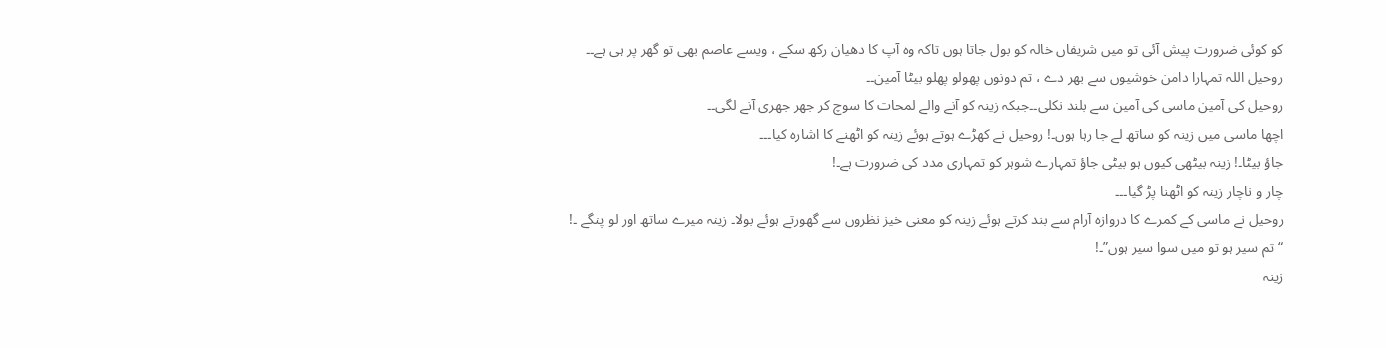کو کوئی ضرورت پیش آئی تو میں شریفاں خالہ کو بول جاتا ہوں تاکہ وہ آپ کا دھیان رکھ سکے ، ویسے عاصم بھی تو گھر پر ہی ہے۔۔
روحیل اللہ تمہارا دامن خوشیوں سے بھر دے ، تم دونوں پھولو پھلو بیٹا آمین۔۔
روحیل کی آمین ماسی کی آمین سے بلند نکلی۔۔جبکہ زینہ کو آنے والے لمحات کا سوچ کر جھر جھری آنے لگی۔۔
اچھا ماسی میں زینہ کو ساتھ لے جا رہا ہوں۔! روحیل نے کھڑے ہوتے ہوئے زینہ کو اٹھنے کا اشارہ کیا۔۔۔
جاؤ بیٹا۔! زینہ بیٹھی کیوں ہو بیٹی جاؤ تمہارے شوہر کو تمہاری مدد کی ضرورت ہے۔!
چار و ناچار زینہ کو اٹھنا پڑ گیا۔۔۔
روحیل نے ماسی کے کمرے کا دروازہ آرام سے بند کرتے ہوئے زینہ کو معنی خیز نظروں سے گھورتے ہوئے بولا۔ زینہ میرے ساتھ اور لو پنگے ۔!
“تم سیر ہو تو میں سوا سیر ہوں”۔!
زینہ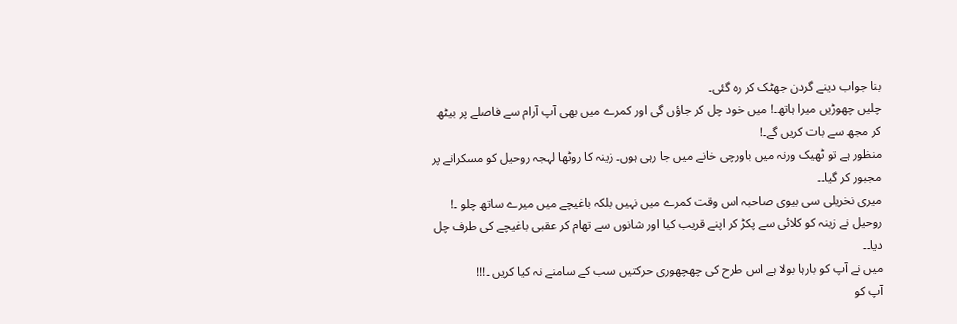بنا جواب دینے گردن جھٹک کر رہ گئی۔
چلیں چھوڑیں میرا ہاتھ۔! میں خود چل کر جاؤں گی اور کمرے میں بھی آپ آرام سے فاصلے پر بیٹھ کر مجھ سے بات کریں گے۔!
منظور ہے تو ٹھیک ورنہ میں باورچی خانے میں جا رہی ہوں۔ زینہ کا روٹھا لہجہ روحیل کو مسکرانے پر مجبور کر گیا۔۔
میری نخریلی سی بیوی صاحبہ اس وقت کمرے میں نہیں بلکہ باغیچے میں میرے ساتھ چلو ۔!
روحیل نے زینہ کو کلائی سے پکڑ کر اپنے قریب کیا اور شانوں سے تھام کر عقبی باغیچے کی طرف چل دیا۔۔
میں نے آپ کو بارہا بولا ہے اس طرح کی چھچھوری حرکتیں سب کے سامنے نہ کیا کریں ۔!!!
آپ کو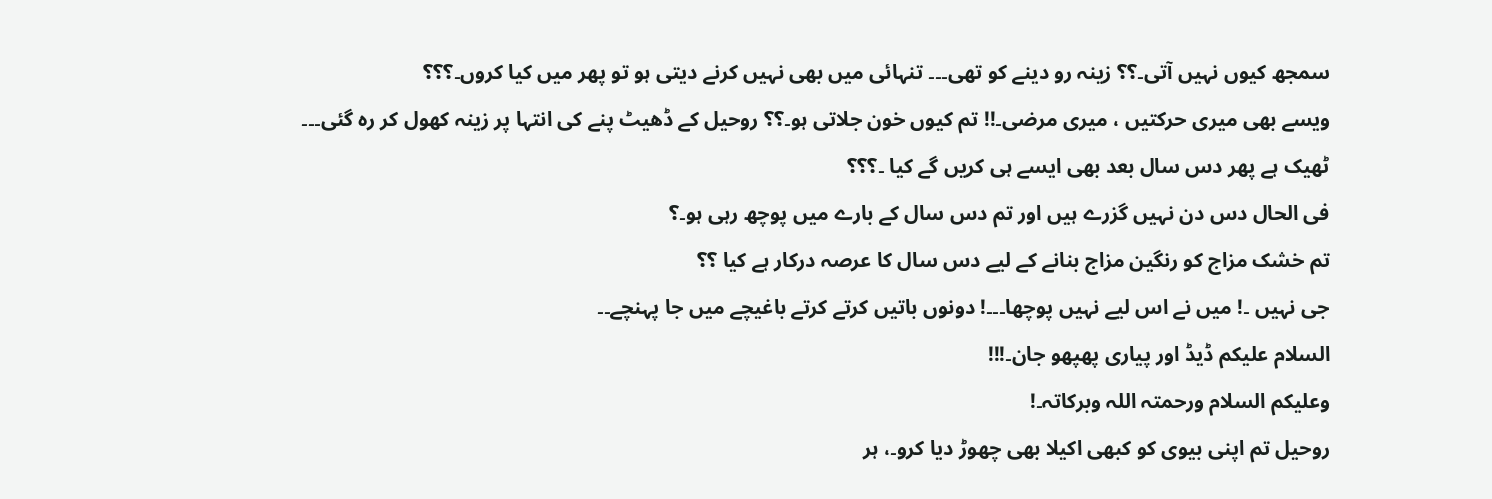سمجھ کیوں نہیں آتی۔؟؟ زینہ رو دینے کو تھی۔۔۔ تنہائی میں بھی نہیں کرنے دیتی ہو تو پھر میں کیا کروں۔؟؟؟
ویسے بھی میری حرکتیں ، میری مرضی۔!! تم کیوں خون جلاتی ہو۔؟؟ روحیل کے ڈھیٹ پنے کی انتہا پر زینہ کھول کر رہ گئی۔۔۔
ٹھیک ہے پھر دس سال بعد بھی ایسے ہی کریں گے کیا ۔؟؟؟
فی الحال دس دن نہیں گزرے ہیں اور تم دس سال کے بارے میں پوچھ رہی ہو۔؟
تم خشک مزاج کو رنگین مزاج بنانے کے لیے دس سال کا عرصہ درکار ہے کیا ؟؟
جی نہیں ۔! میں نے اس لیے نہیں پوچھا۔۔۔! دونوں باتیں کرتے کرتے باغیچے میں جا پہنچے۔۔
السلام علیکم ڈیڈ اور پیاری پھپھو جان۔!!!
وعلیکم السلام ورحمتہ اللہ وبرکاتہ۔!
روحیل تم اپنی بیوی کو کبھی اکیلا بھی چھوڑ دیا کرو۔، ہر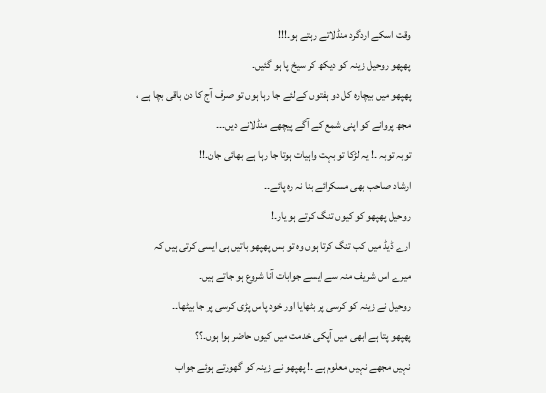وقت اسکے اردگرد منڈلاتے رہتے ہو۔!!!
پھپھو روحیل زینہ کو دیکھ کر سیخ پا ہو گئیں۔
پھپھو میں بیچارہ کل دو ہفتوں کےلئے جا رہا ہوں تو صرف آج کا دن باقی بچا ہے ، مجھ پروانے کو اپنی شمع کے آگے پیچھے منڈلانے دیں۔۔۔
توبہ توبہ ۔! یہ لڑکا تو بہت واہیات ہوتا جا رہا ہے بھائی جان۔!!
ارشاد صاحب بھی مسکرائے بنا نہ رہ پائے۔۔
روحیل پھپھو کو کیوں تنگ کرتے ہو یار۔!
ارے ڈیڈ میں کب تنگ کرتا ہوں وہ تو بس پھپھو باتیں ہی ایسی کرتی ہیں کہ میرے اس شریف منہ سے ایسے جوابات آنا شروع ہو جاتے ہیں۔
روحیل نے زینہ کو کرسی پر بٹھایا اور خود پاس پڑی کرسی پر جا بیٹھا۔۔
پھپھو پتا ہے ابھی میں آپکی خدمت میں کیوں حاضر ہوا ہوں۔؟؟
نہیں مجھے نہیں معلوم ہے ۔! پھپھو نے زینہ کو گھورتے ہوئے جواب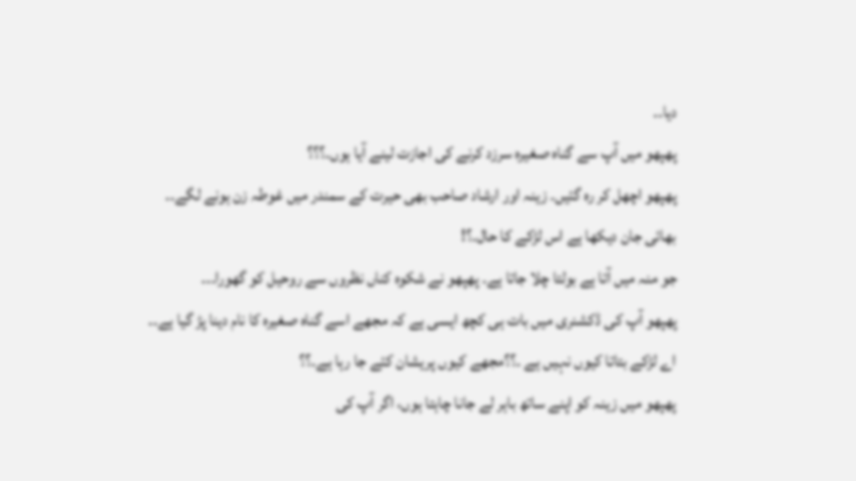دیا۔۔
پھپھو میں آپ سے گناہ صغیرہ سرزد کرنے کی اجازت لینے آیا ہوں۔؟؟؟
پھپھو اچھل کر رہ گئیں۔ زینہ اور ارشاد صاحب بھی حیرت کے سمندر میں غوطہ زن ہونے لگے۔۔
بھائی جان دیکھا ہے اس لڑکے کا حال۔؟!
جو منہ میں آتا ہے بولتا چلا جاتا ہے۔ پھپھو نے شکوہ کناں نظروں سے روحیل کو گھورا۔۔۔
پھپھو آپ کی ڈکشنری میں بات ہی کچھ ایسی ہے کہ مجھے اسے گناہ صغیرہ کا نام دینا پڑ گیا ہے۔۔
اے لڑکے بتاتا کیوں نہیں ہے ۔؟؟مجھے کیوں پریشان کئے جا رہا ہے۔؟؟
پھپھو میں زینہ کو اپنے ساتھ باہر لے جانا چاہتا ہوں، اگر آپ کی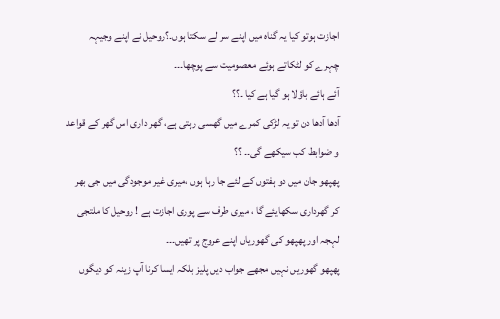اجازت ہوتو کیا یہ گناہ میں اپنے سر لے سکتا ہوں۔؟روحیل نے اپنے وجیہہ چہرے کو لٹکاتے ہوئے معصومیت سے پوچھا۔۔۔
آئے ہائے باؤلا ہو گیا ہے کیا ۔؟؟
آدھا آدھا دن تو یہ لڑکی کمرے میں گھسی رہتی ہے، گھر داری اس گھر کے قواعد و ضوابط کب سیکھے گی۔۔ ؟؟
پھپھو جان میں دو ہفتوں کے لئے جا رہا ہوں ،میری غیر موجودگی میں جی بھر کر گھرداری سکھایئے گا ، میری طرف سے پوری اجازت ہے ! روحیل کا ملتجی لہجہ اور پھپھو کی گھوریاں اپنے عروج پر تھیں۔۔۔
پھپھو گھوریں نہیں مجھے جواب دیں پلیز بلکہ ایسا کرنا آپ زینہ کو دیگوں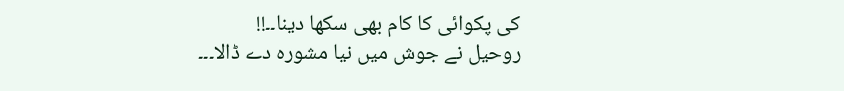کی پکوائی کا کام بھی سکھا دینا۔۔!!
روحیل نے جوش میں نیا مشورہ دے ڈالا۔۔۔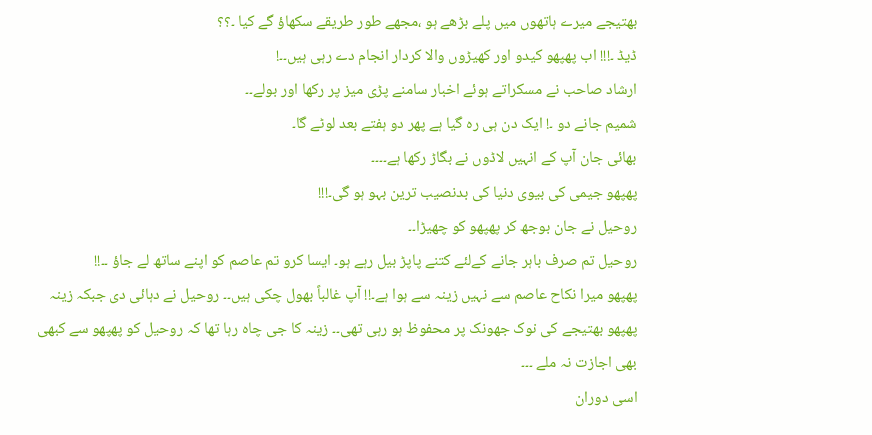بھتیجے میرے ہاتھوں میں پلے بڑھے ہو ،مجھے طور طریقے سکھاؤ گے کیا ۔؟؟
ڈیڈ ۔!!! اب پھپھو کیدو اور کھیڑوں والا کردار انجام دے رہی ہیں۔۔!
ارشاد صاحب نے مسکراتے ہوئے اخبار سامنے پڑی میز پر رکھا اور بولے۔۔
شمیم جانے دو ۔! ایک دن ہی رہ گیا ہے پھر دو ہفتے بعد لوٹے گا۔
بھائی جان آپ کے انہیں لاڈوں نے بگاڑ رکھا ہے۔۔۔۔
پھپھو جیمی کی بیوی دنیا کی بدنصیب ترین بہو ہو گی۔!!!
روحیل نے جان بوجھ کر پھپھو کو چھیڑا۔۔
روحیل تم صرف باہر جانے کےلئے کتنے پاپڑ بیل رہے ہو۔ ایسا کرو تم عاصم کو اپنے ساتھ لے جاؤ ۔۔!!
پھپھو میرا نکاح عاصم سے نہیں زینہ سے ہوا ہے۔!! آپ غالباً بھول چکی ہیں۔۔ روحیل نے دہائی دی جبکہ زینہ پھپھو بھتیجے کی نوک جھونک پر محفوظ ہو رہی تھی۔۔ زینہ کا جی چاہ رہا تھا کہ روحیل کو پھپھو سے کبھی بھی اجازت نہ ملے ۔۔۔
اسی دوران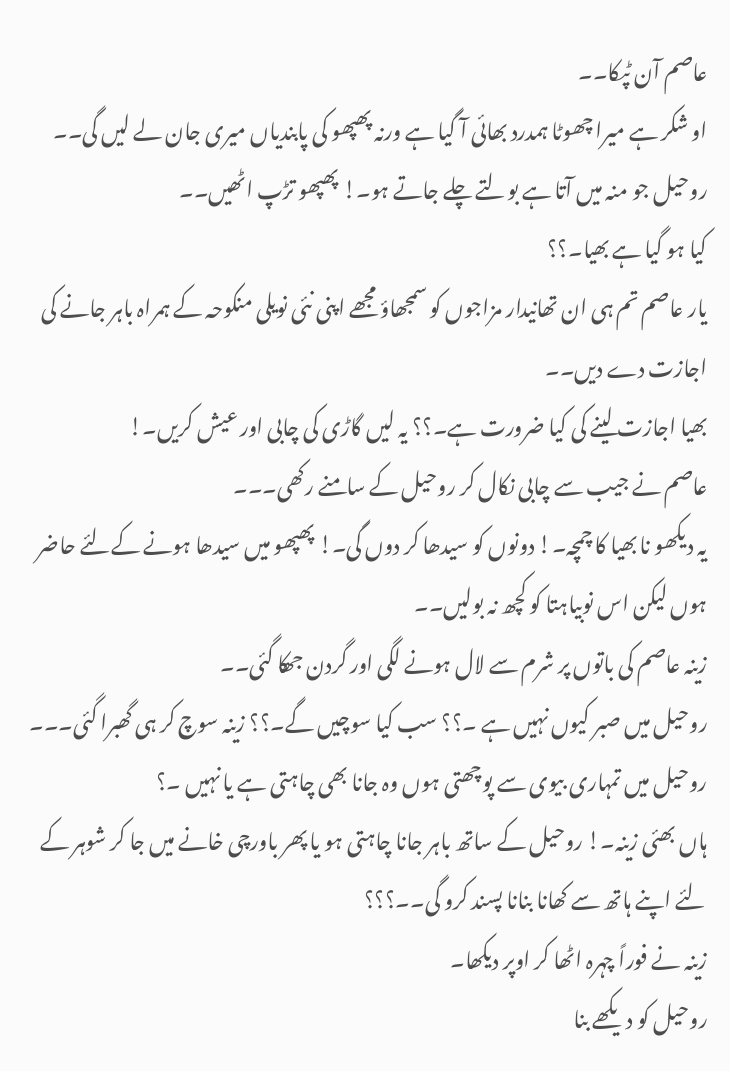عاصم آن ٹپکا۔۔
او شکر ہے میرا چھوٹا ہمدرد بھائی آ گیا ہے ورنہ پھپھو کی پابندیاں میری جان لے لیں گی۔۔
روحیل جو منہ میں آتا ہے بولتے چلے جاتے ہو۔! پھپھو تڑپ اٹھیں۔۔
کیا ہو گیا ہے بھیا۔؟؟
یار عاصم تم ہی ان تھانیدار مزاجوں کو سمجھاؤ مجھے اپنی نئی نویلی منکوحہ کے ہمراہ باہر جانے کی اجازت دے دیں۔۔
بھیا اجازت لینے کی کیا ضرورت ہے۔؟؟ یہ لیں گاڑی کی چابی اور عیش کریں۔!
عاصم نے جیب سے چابی نکال کر روحیل کے سامنے رکھی۔۔۔
یہ دیکھو نا بھیا کا چمچہ۔! دونوں کو سیدھا کر دوں گی۔! پھپھو میں سیدھا ہونے کےلئے حاضر ہوں لیکن اس نوبیاہتا کو کچھ نہ بولیں۔۔
زینہ عاصم کی باتوں پر شرم سے لال ہونے لگی اور گردن جھکا گئی۔۔
روحیل میں صبر کیوں نہیں ہے ۔؟؟ سب کیا سوچیں گے۔؟؟ زینہ سوچ کر ہی گھبرا گئی۔۔۔
روحیل میں تمہاری بیوی سے پوچھتی ہوں وہ جانا بھی چاہتی ہے یا نہیں ۔؟
ہاں بھئی زینہ۔! روحیل کے ساتھ باہر جانا چاہتی ہو یا پھر باورچی خانے میں جا کر شوہر کے لئے اپنے ہاتھ سے کھانا بنانا پسند کرو گی۔۔؟؟؟
زینہ نے فوراً چہرہ اٹھا کر اوپر دیکھا۔
روحیل کو دیکھے بنا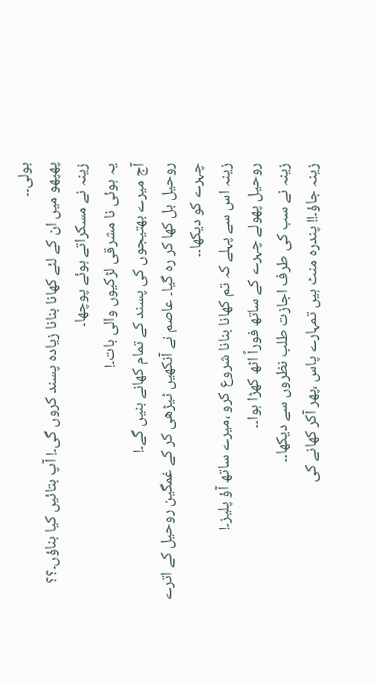بولی۔۔
پھپھو میں ان کے لئے کھانا بنانا زیادہ پسند کروں گی۔! آپ بتائیں کیا بناؤں۔؟؟
زینہ نے مسکراتے ہوئے پوچھا۔
یہ ہوئی نا مشرقی لڑکیوں والی بات۔!
آج میرے بھتیجوں کی پسند کے تمام کھانے بنیں گے۔!
روحیل بل کھا کر رہ گیا۔ عاصم نے آنکھیں ٹیڑھی کر کے غمگین روحیل کے اترے چہرے کو دیکھا۔۔
زینہ اس سے پہلے کہ تم کھانا بنانا شروع کرو ،میرے ساتھ آؤ پلیز۔!
روحیل پھولے چہرے کے ساتھ فوراً اٹھ کھڑا ہوا۔۔
زینہ نے سب کی طرف اجازت طلب نظروں سے دیکھا۔۔
زینہ جاؤ۔!! پندرہ منٹ ہیں تمہارے پاس ،پھر آکر کھانے کی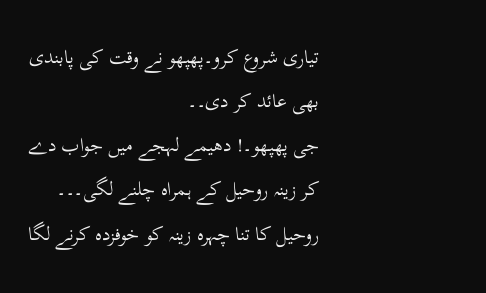تیاری شروع کرو۔پھپھو نے وقت کی پابندی بھی عائد کر دی۔۔
جی پھپھو۔! دھیمے لہجے میں جواب دے کر زینہ روحیل کے ہمراہ چلنے لگی۔۔۔
روحیل کا تنا چہرہ زینہ کو خوفزدہ کرنے لگا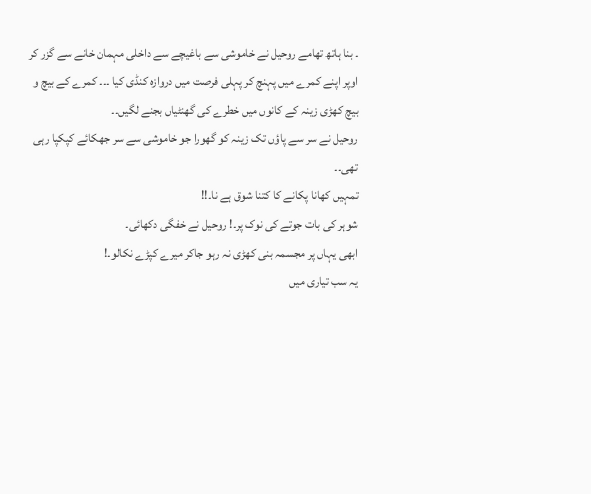۔ بنا ہاتھ تھامے روحیل نے خاموشی سے باغیچے سے داخلی مہمان خانے سے گزر کر اوپر اپنے کمرے میں پہنچ کر پہلی فرصت میں دروازہ کنڈی کیا ۔۔۔ کمرے کے بیچ و بیچ کھڑی زینہ کے کانوں میں خطرے کی گھنٹیاں بجنے لگیں۔۔
روحیل نے سر سے پاؤں تک زینہ کو گھورا جو خاموشی سے سر جھکائے کپکپا رہی تھی۔۔
تمہیں کھانا پکانے کا کتنا شوق ہے نا۔!!
شوہر کی بات جوتے کی نوک پر۔! روحیل نے خفگی دکھائی۔
ابھی یہاں پر مجسمہ بنی کھڑی نہ رہو جاکر میرے کپڑے نکالو۔!
یہ سب تیاری میں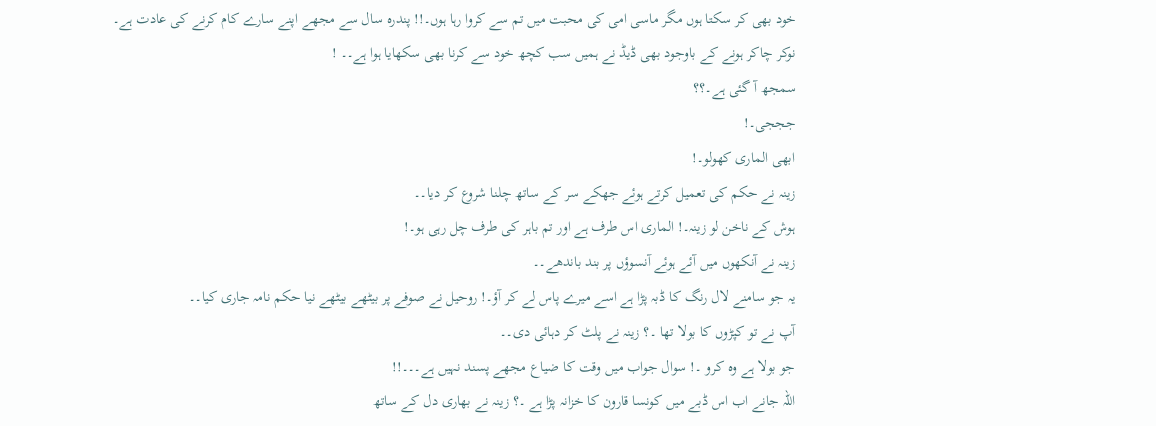خود بھی کر سکتا ہوں مگر ماسی امی کی محبت میں تم سے کروا رہا ہوں۔!! پندرہ سال سے مجھے اپنے سارے کام کرنے کی عادت ہے۔
نوکر چاکر ہونے کے باوجود بھی ڈیڈ نے ہمیں سب کچھ خود سے کرنا بھی سکھایا ہوا ہے۔۔ !
سمجھ آ گئی ہے۔؟؟
جججی۔!
ابھی الماری کھولو۔!
زینہ نے حکم کی تعمیل کرتے ہوئے جھکے سر کے ساتھ چلنا شروع کر دیا۔۔
ہوش کے ناخن لو زینہ۔! الماری اس طرف ہے اور تم باہر کی طرف چل رہی ہو۔!
زینہ نے آنکھوں میں آئے ہوئے آنسوؤں پر بند باندھے۔۔
یہ جو سامنے لال رنگ کا ڈبہ پڑا ہے اسے میرے پاس لے کر آؤ۔! روحیل نے صوفے پر بیٹھے بیٹھے نیا حکم نامہ جاری کیا۔۔
آپ نے تو کپڑوں کا بولا تھا ۔؟ زینہ نے پلٹ کر دہائی دی۔۔
جو بولا ہے وہ کرو ۔! سوال جواب میں وقت کا ضیاع مجھے پسند نہیں ہے۔۔۔!!
اللہ جانے اب اس ڈبے میں کونسا قارون کا خزانہ پڑا ہے ۔؟ زینہ نے بھاری دل کے ساتھ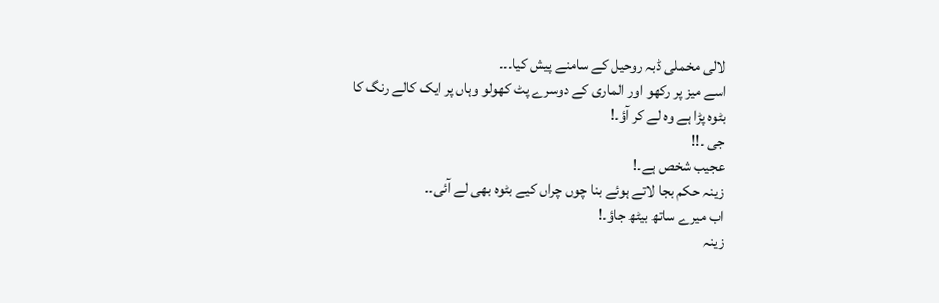لالی مخملی ڈبہ روحیل کے سامنے پیش کیا۔۔۔
اسے میز پر رکھو اور الماری کے دوسرے پٹ کھولو وہاں پر ایک کالے رنگ کا بٹوہ پڑا ہے وہ لے کر آؤ۔!
جی ۔!!
عجیب شخص ہے۔!
زینہ حکم بجا لاتے ہوئے بنا چوں چراں کیے بٹوہ بھی لے آئی۔۔
اب میرے ساتھ بیٹھ جاؤ۔!
زینہ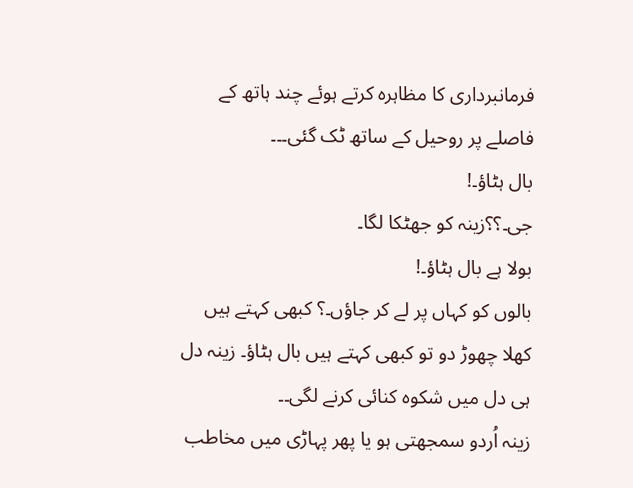فرمانبرداری کا مظاہرہ کرتے ہوئے چند ہاتھ کے فاصلے پر روحیل کے ساتھ ٹک گئی۔۔۔
بال ہٹاؤ۔!
جی۔؟؟زینہ کو جھٹکا لگا۔
بولا ہے بال ہٹاؤ۔!
بالوں کو کہاں پر لے کر جاؤں۔؟ کبھی کہتے ہیں کھلا چھوڑ دو تو کبھی کہتے ہیں بال ہٹاؤ۔ زینہ دل ہی دل میں شکوہ کنائی کرنے لگی۔۔
زینہ اُردو سمجھتی ہو یا پھر پہاڑی میں مخاطب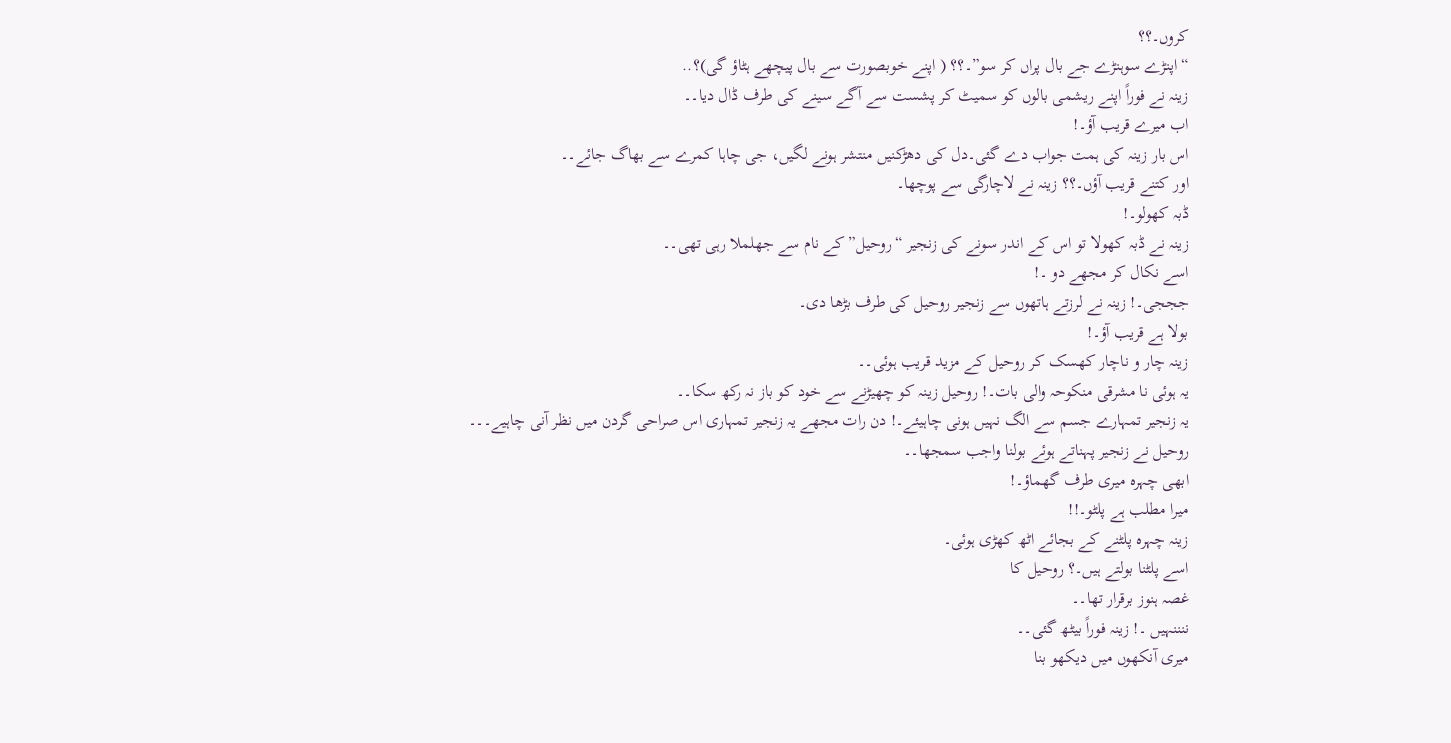کروں۔؟؟
“اپنڑے سوہنڑے جے بال پراں کر سو”۔؟؟ ( اپنے خوبصورت سے بال پیچھے ہٹاؤ گی)؟..
زینہ نے فوراً اپنے ریشمی بالوں کو سمیٹ کر پشست سے آگے سینے کی طرف ڈال دیا۔۔
اب میرے قریب آؤ۔!
اس بار زینہ کی ہمت جواب دے گئی۔دل کی دھڑکنیں منتشر ہونے لگیں، جی چاہا کمرے سے بھاگ جائے۔۔
اور کتنے قریب آؤں۔؟؟ زینہ نے لاچارگی سے پوچھا۔
ڈبہ کھولو۔!
زینہ نے ڈبہ کھولا تو اس کے اندر سونے کی زنجیر “روحیل” کے نام سے جھلملا رہی تھی۔۔
اسے نکال کر مجھے دو ۔!
جججی۔! زینہ نے لرزتے ہاتھوں سے زنجیر روحیل کی طرف بڑھا دی۔
بولا ہے قریب آؤ۔!
زینہ چار و ناچار کھسک کر روحیل کے مزید قریب ہوئی۔۔
یہ ہوئی نا مشرقی منکوحہ والی بات۔! روحیل زینہ کو چھیڑنے سے خود کو باز نہ رکھ سکا۔۔
یہ زنجیر تمہارے جسم سے الگ نہیں ہونی چاہیئے۔! دن رات مجھے یہ زنجیر تمہاری اس صراحی گردن میں نظر آنی چاہیے۔۔۔
روحیل نے زنجیر پہناتے ہوئے بولنا واجب سمجھا۔۔
ابھی چہرہ میری طرف گھماؤ۔!
میرا مطلب ہے پلٹو۔!!
زینہ چہرہ پلٹنے کے بجائے اٹھ کھڑی ہوئی۔
اسے پلٹنا بولتے ہیں۔؟ روحیل کا
غصہ ہنوز برقرار تھا۔۔
ننننہیں ۔! زینہ فوراً بیٹھ گئی۔۔
میری آنکھوں میں دیکھو بنا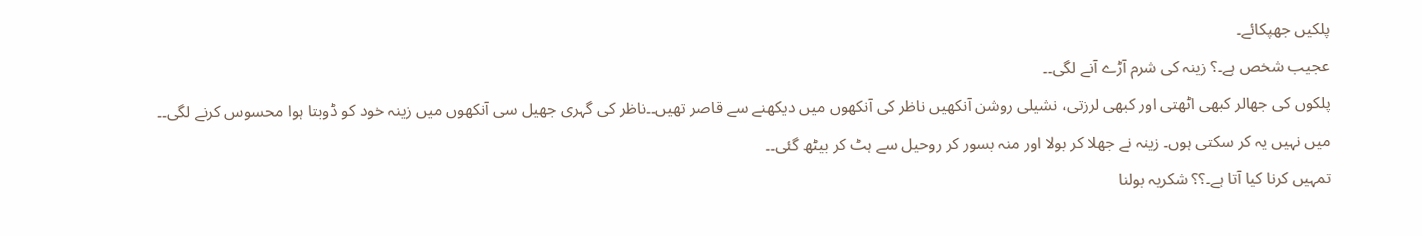پلکیں جھپکائے۔
عجیب شخص ہے۔؟ زینہ کی شرم آڑے آنے لگی۔۔
پلکوں کی جھالر کبھی اٹھتی اور کبھی لرزتی، نشیلی روشن آنکھیں ناظر کی آنکھوں میں دیکھنے سے قاصر تھیں۔۔ناظر کی گہری جھیل سی آنکھوں میں زینہ خود کو ڈوبتا ہوا محسوس کرنے لگی۔۔
میں نہیں یہ کر سکتی ہوں۔ زینہ نے جھلا کر بولا اور منہ بسور کر روحیل سے ہٹ کر بیٹھ گئی۔۔
تمہیں کرنا کیا آتا ہے۔؟؟ شکریہ بولنا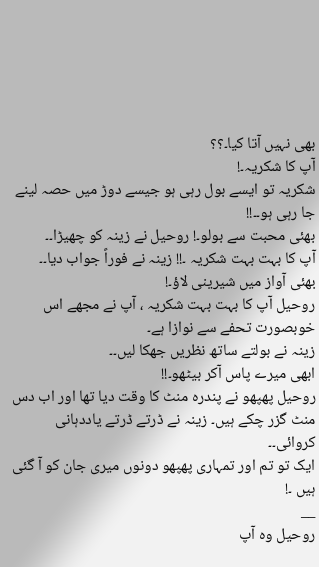بھی نہیں آتا کیا۔؟؟
آپ کا شکریہ۔!
شکریہ تو ایسے بول رہی ہو جیسے دوڑ میں حصہ لینے جا رہی ہو۔۔!!
بھئی محبت سے بولو۔! روحیل نے زینہ کو چھیڑا۔۔
آپ کا بہت بہت شکریہ ۔!! زینہ نے فوراً جواب دیا۔۔
بھئی آواز میں شیرینی لاؤ۔!
روحیل آپ کا بہت بہت شکریہ ، آپ نے مجھے اس خوبصورت تحفے سے نوازا ہے۔
زینہ نے بولتے ساتھ نظریں جھکا لیں۔۔
ابھی میرے پاس آکر بیٹھو۔!!
روحیل پھپھو نے پندرہ منٹ کا وقت دیا تھا اور اب دس منٹ گزر چکے ہیں۔ زینہ نے ڈرتے ڈرتے یاددہانی کروائی۔۔
ایک تو تم اور تمہاری پھپھو دونوں میری جان کو آ گئی ہیں ۔!
__
روحیل وہ آپ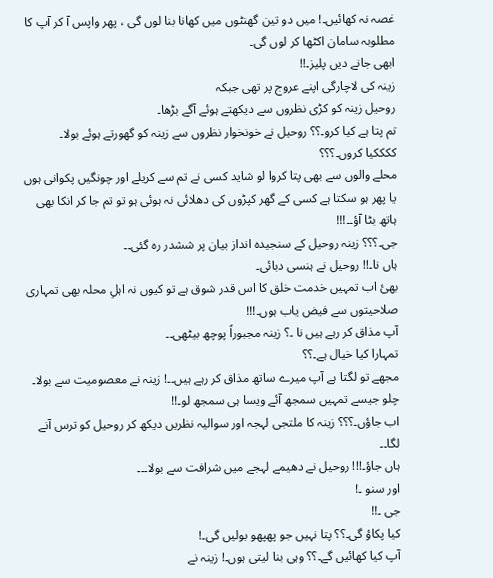غصہ نہ کھائیں۔! میں دو تین گھنٹوں میں کھانا بنا لوں گی ، پھر واپس آ کر آپ کا مطلوبہ سامان اکٹھا کر لوں گی۔
ابھی جانے دیں پلیز۔!!
زینہ کی لاچارگی اپنے عروج پر تھی جبکہ
روحیل زینہ کو کڑی نظروں سے دیکھتے ہوئے آگے بڑھا۔
تم پتا ہے کیا کرو۔؟؟ روحیل نے خونخوار نظروں سے زینہ کو گھورتے ہوئے بولا۔
ککککیا کروں۔؟؟؟
محلے والوں سے بھی پتا کروا لو شاید کسی نے تم سے کریلے اور چونگیں پکوانی ہوں یا پھر ہو سکتا ہے کسی کے گھر کپڑوں کی دھلائی نہ ہوئی ہو تو تم جا کر انکا بھی ہاتھ بٹا آؤ۔۔!!!
جی۔؟؟؟ زینہ روحیل کے سنجیدہ انداز بیان پر ششدر رہ گئی۔۔
ہاں نا۔!! روحیل نے ہنسی دبائی۔
بھئ اب تمہیں خدمت خلق کا اس قدر شوق ہے تو کیوں نہ اہلِ محلہ بھی تمہاری صلاحیتوں سے فیض یاب ہوں۔!!!
آپ مذاق کر رہے ہیں نا ۔؟ زینہ مجبوراً پوچھ بیٹھی۔۔
تمہارا کیا خیال ہے۔؟؟
مجھے تو لگتا ہے آپ میرے ساتھ مذاق کر رہے ہیں۔۔! زینہ نے معصومیت سے بولا۔
چلو جیسے تمہیں سمجھ آئے ویسا ہی سمجھ لو۔!!
اب جاؤں۔؟؟؟ زینہ کا ملتجی لہجہ اور سوالیہ نظریں دیکھ کر روحیل کو ترس آنے لگا۔۔
ہاں جاؤ۔!!! روحیل نے دھیمے لہجے میں شرافت سے بولا۔۔۔
اور سنو ۔!
جی ۔!!
کیا پکاؤ گی۔؟؟ پتا نہیں جو پھپھو بولیں گی۔!
آپ کیا کھائیں گے۔؟؟ وہی بنا لیتی ہوں۔! زینہ نے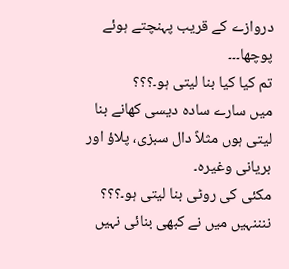دروازے کے قریب پہنچتے ہوئے پوچھا۔۔۔
تم کیا کیا بنا لیتی ہو۔؟؟؟
میں سارے سادہ دیسی کھانے بنا لیتی ہوں مثلاً دال سبزی، پلاؤ اور بریانی وغیرہ۔
مکئی کی روٹی بنا لیتی ہو۔؟؟؟
ننننہیں میں نے کبھی بنائی نہیں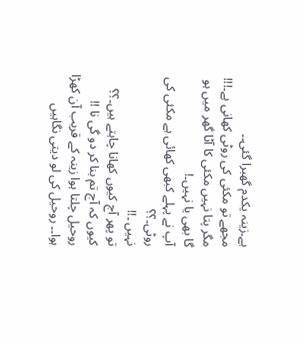ہے۔زینہ یکدم گھبرا گئی۔۔
مجھے تو مکئی کی روٹی کھانی ہے۔!!!
مگر پتا نہیں مکئی کا آٹا گھر میں ہو گا بھی یا نہیں۔!
آپ نے پہلے کبھی کھائی ہے مکئی کی روٹی۔؟؟
نہیں ۔!!
تو پھر آج کیوں کھانا چاہتے ہیں۔؟؟
کیوں کہ آج تم بنا کر دو گی نا !! روحیل چلتا ہوا زینہ کے قریب آن کھڑا ہوا۔۔ روحیل کی لو دیتی نگاہیں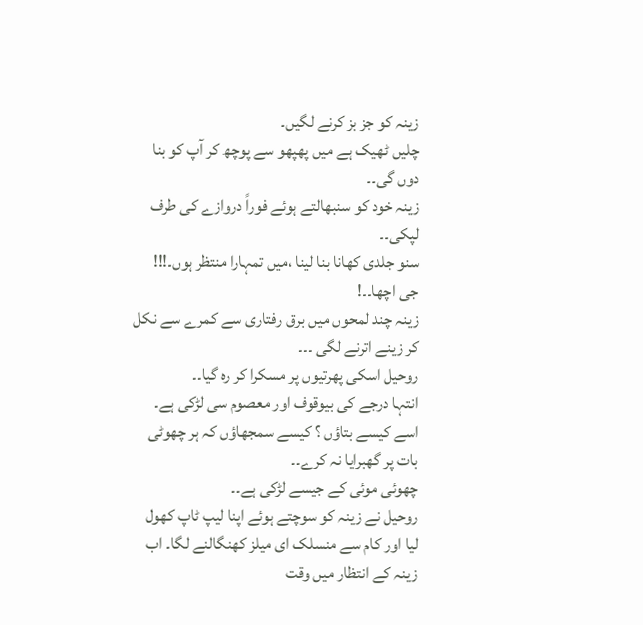زینہ کو جز بز کرنے لگیں۔
چلیں ٹھیک ہے میں پھپھو سے پوچھ کر آپ کو بنا دوں گی۔۔
زینہ خود کو سنبھالتے ہوئے فوراً دروازے کی طرف لپکی۔۔
سنو جلدی کھانا بنا لینا ،میں تمہارا منتظر ہوں۔!!!
جی اچھا۔۔!
زینہ چند لمحوں میں برق رفتاری سے کمرے سے نکل کر زینے اترنے لگی ۔۔۔
روحیل اسکی پھرتیوں پر مسکرا کر رہ گیا۔۔
انتہا درجے کی بیوقوف اور معصوم سی لڑکی ہے۔
اسے کیسے بتاؤں ؟ کیسے سمجھاؤں کہ ہر چھوٹی بات پر گھبرایا نہ کرے۔۔
چھوئی موئی کے جیسے لڑکی ہے۔۔
روحیل نے زینہ کو سوچتے ہوئے اپنا لیپ ٹاپ کھول لیا اور کام سے منسلک ای میلز کھنگالنے لگا۔ اب زینہ کے انتظار میں وقت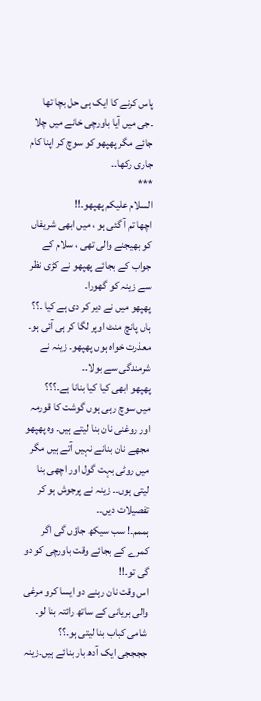پاس کرنے کا ایک ہی حل بچا تھا ۔جی میں آیا باورچی خانے میں چلا جائے مگر پھپھو کو سوچ کر اپنا کام جاری رکھا۔۔
***
السلام علیکم پھپھو۔!!
اچھا تم آ گئی ہو ، میں ابھی شریفاں کو بھیجنے والی تھی ، سلام کے جواب کے بجائے پھپھو نے کڑی نظر سے زینہ کو گھورا۔
پھپھو میں نے دیر کر دی ہے کیا ۔؟؟ ہاں پانچ منٹ اوپر لگا کر ہی آئی ہو۔
معذرت خواہ ہوں پھپھو۔ زینہ نے شرمندگی سے بولا۔۔
پھپھو ابھی کیا کیا بنانا ہے۔؟؟؟
میں سوچ رہی ہوں گوشت کا قورمہ اور روغنی نان بنا لیتے ہیں۔ وہ پھپھو مجھے نان بنانے نہیں آتے ہیں مگر میں روٹی بہت گول اور اچھی بنا لیتی ہوں۔۔ زینہ نے پرجوش ہو کر تفصیلات دیں۔۔
ہممم۔! سب سیکھ جاؤں گی اگر کمرے کے بجائے وقت باورچی کو دو گی تو۔!!
اس وقت نان رہنے دو ایسا کرو مرغی والی بریانی کے ساتھ رائتہ بنا لو۔
شامی کباب بنا لیتی ہو۔؟؟
ججججی ایک آدھ بار بنائے ہیں۔زینہ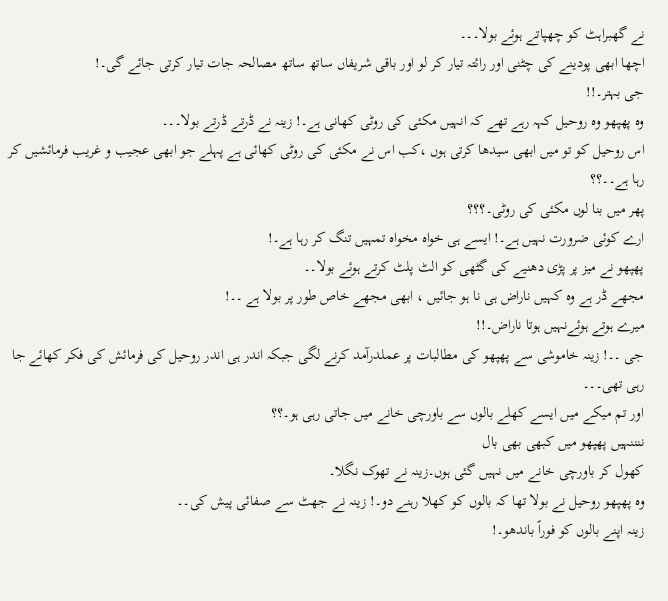نے گھبراہٹ کو چھپاتے ہوئے بولا۔۔۔
اچھا ابھی پودینے کی چٹنی اور رائتہ تیار کر لو اور باقی شریفاں ساتھ ساتھ مصالحہ جات تیار کرتی جائے گی۔!
جی بہتر۔!!
وہ پھپھو وہ روحیل کہہ رہے تھے کہ انہیں مکئی کی روٹی کھانی ہے۔! زینہ نے ڈرتے ڈرتے بولا۔۔۔
اس روحیل کو تو میں ابھی سیدھا کرتی ہوں ،کب اس نے مکئی کی روٹی کھائی ہے پہلے جو ابھی عجیب و غریب فرمائشیں کر رہا ہے۔۔؟؟
پھر میں بنا لوں مکئی کی روٹی۔؟؟؟
ارے کوئی ضرورت نہیں ہے۔! ایسے ہی خواہ مخواہ تمہیں تنگ کر رہا ہے۔!
پھپھو نے میز پر پڑی دھنیے کی گٹھی کو الٹ پلٹ کرتے ہوئے بولا۔۔
مجھے ڈر ہے وہ کہیں ناراض ہی نا ہو جائیں ، ابھی مجھے خاص طور پر بولا ہے ۔۔!
میرے ہوتے ہوئےنہیں ہوتا ناراض۔!!
جی ۔۔! زینہ خاموشی سے پھپھو کی مطالبات پر عملدرآمد کرنے لگی جبکہ اندر ہی اندر روحیل کی فرمائش کی فکر کھائے جا رہی تھی۔۔۔
اور تم میکے میں ایسے کھلے بالوں سے باورچی خانے میں جاتی رہی ہو۔؟؟
ننننہیں پھپھو میں کبھی بھی بال
کھول کر باورچی خانے میں نہیں گئی ہوں۔زینہ نے تھوک نگلا۔
وہ پھپھو روحیل نے بولا تھا کہ بالوں کو کھلا رہنے دو۔! زینہ نے جھٹ سے صفائی پیش کی۔۔
زینہ اپنے بالوں کو فوراً باندھو۔!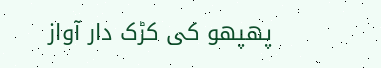پھپھو کی کڑک دار آواز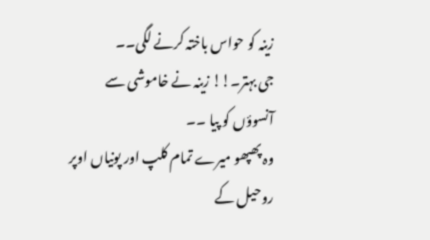زینہ کو حواس باختہ کرنے لگی۔۔
جی بہتر۔!! زینہ نے خاموشی سے آنسوؤں کو پیا ۔۔
وہ پھپھو میرے تمام کلپ اور پونیاں اوپر روحیل کے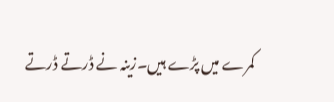کمرے میں پڑے ہیں۔زینہ نے ڈرتے ڈرتے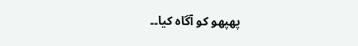پھپھو کو آگاہ کیا۔۔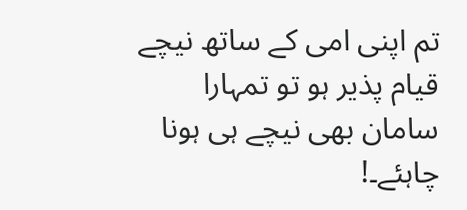تم اپنی امی کے ساتھ نیچے قیام پذیر ہو تو تمہارا سامان بھی نیچے ہی ہونا چاہئے۔!